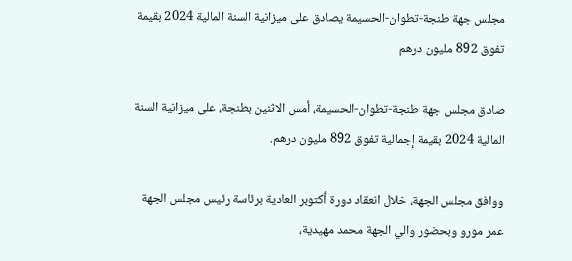مجلس جهة طنجة-تطوان-الحسيمة يصادق على ميزانية السنة المالية 2024 بقيمة تفوق 892 مليون درهم

صادق مجلس جهة طنجة-تطوان-الحسيمة، أمس الاثنين بطنجة، على ميزانية السنة المالية 2024 بقيمة إجمالية تفوق 892 مليون درهم.

ووافق مجلس الجهة، خلال انعقاد دورة أكتوبر العادية برئاسة رئيس مجلس الجهة عمر مورو وبحضور والي الجهة محمد مهيدية،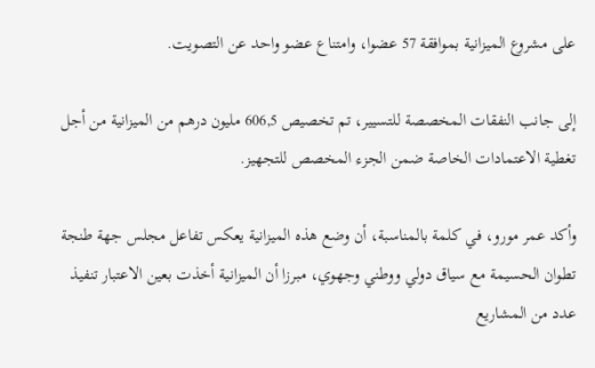على مشروع الميزانية بموافقة 57 عضوا، وامتناع عضو واحد عن التصويت.

إلى جانب النفقات المخصصة للتسيير، تم تخصيص 606,5 مليون درهم من الميزانية من أجل تغطية الاعتمادات الخاصة ضمن الجزء المخصص للتجهيز.

وأكد عمر مورو، في كلمة بالمناسبة، أن وضع هذه الميزانية يعكس تفاعل مجلس جهة طنجة تطوان الحسيمة مع سياق دولي ووطني وجهوي، مبرزا أن الميزانية أخذت بعين الاعتبار تنفيذ عدد من المشاريع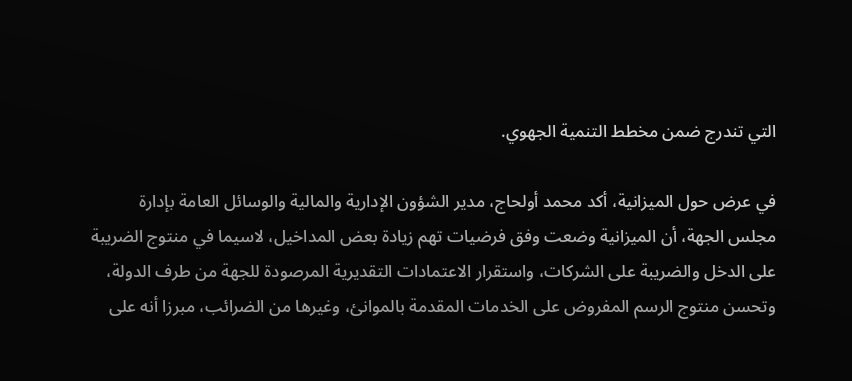التي تندرج ضمن مخطط التنمية الجهوي.

في عرض حول الميزانية، أكد محمد أولحاج، مدير الشؤون الإدارية والمالية والوسائل العامة بإدارة مجلس الجهة، أن الميزانية وضعت وفق فرضيات تهم زيادة بعض المداخيل، لاسيما في منتوج الضريبة على الدخل والضريبة على الشركات، واستقرار الاعتمادات التقديرية المرصودة للجهة من طرف الدولة، وتحسن منتوج الرسم المفروض على الخدمات المقدمة بالموانئ، وغيرها من الضرائب، مبرزا أنه على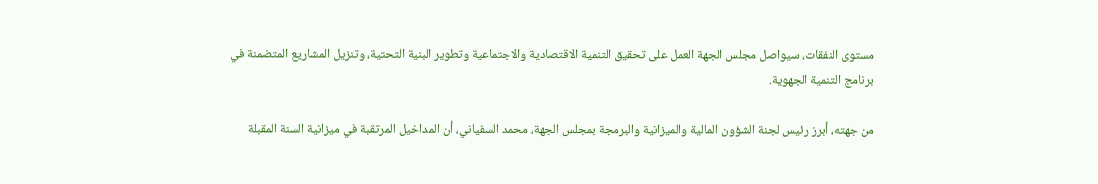مستوى النفقات، سيواصل مجلس الجهة العمل على تحقيق التنمية الاقتصادية والاجتماعية وتطوير البنية التحتية، وتنزيل المشاريع المتضمنة في برنامج التنمية الجهوية.

من جهته، أبرز رئيس لجنة الشؤون المالية والميزانية والبرمجة بمجلس الجهة، محمد السفياني، أن المداخيل المرتقبة في ميزانية السنة المقبلة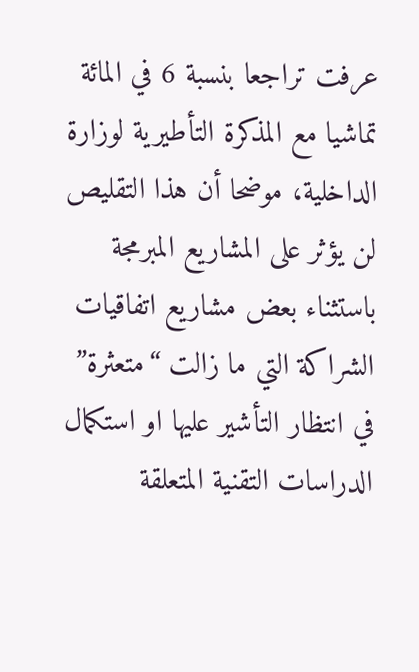عرفت تراجعا بنسبة 6 في المائة تماشيا مع المذكرة التأطيرية لوزارة الداخلية، موضحا أن هذا التقليص لن يؤثر على المشاريع المبرمجة باستثناء بعض مشاريع اتفاقيات الشراكة التي ما زالت “متعثرة” في انتظار التأشير عليها او استكمال الدراسات التقنية المتعلقة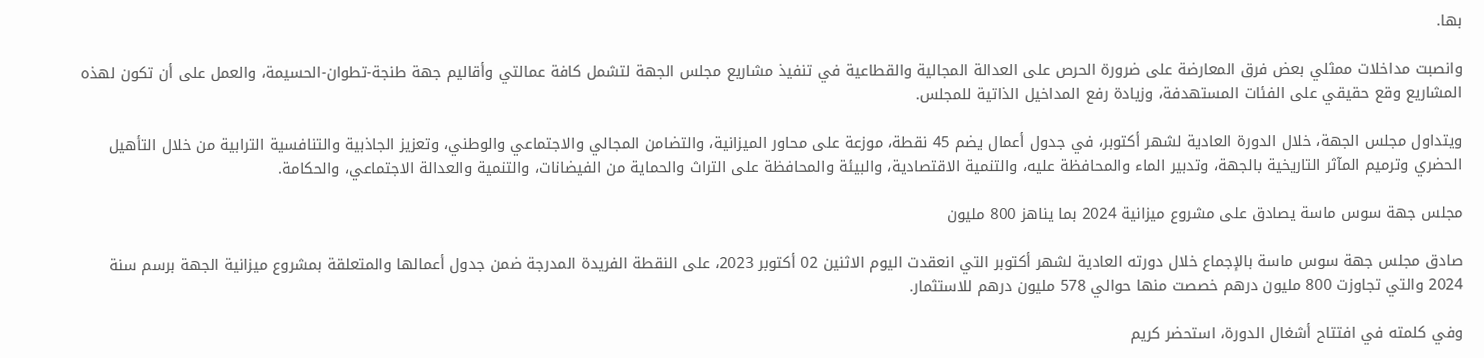بها.

وانصبت مداخلات ممثلي بعض فرق المعارضة على ضرورة الحرص على العدالة المجالية والقطاعية في تنفيذ مشاريع مجلس الجهة لتشمل كافة عمالتي وأقاليم جهة طنجة-تطوان-الحسيمة، والعمل على أن تكون لهذه المشاريع وقع حقيقي على الفئات المستهدفة، وزيادة رفع المداخيل الذاتية للمجلس.

ويتداول مجلس الجهة، خلال الدورة العادية لشهر أكتوبر، في جدول أعمال يضم 45 نقطة، موزعة على محاور الميزانية، والتضامن المجالي والاجتماعي والوطني، وتعزيز الجاذبية والتنافسية الترابية من خلال التأهيل الحضري وترميم المآثر التاريخية بالجهة، وتدبير الماء والمحافظة عليه، والتنمية الاقتصادية، والبيئة والمحافظة على التراث والحماية من الفيضانات، والتنمية والعدالة الاجتماعي، والحكامة.

مجلس جهة سوس ماسة يصادق على مشروع ميزانية 2024 بما يناهز 800 مليون

صادق مجلس جهة سوس ماسة بالإجماع خلال دورته العادية لشهر أكتوبر التي انعقدت اليوم الاثنين 02 أكتوبر 2023، على النقطة الفريدة المدرجة ضمن جدول أعمالها والمتعلقة بمشروع ميزانية الجهة برسم سنة 2024 والتي تجاوزت 800 مليون درهم خصصت منها حوالي 578 مليون درهم للاستثمار.

وفي كلمته في افتتاح أشغال الدورة، استحضر كريم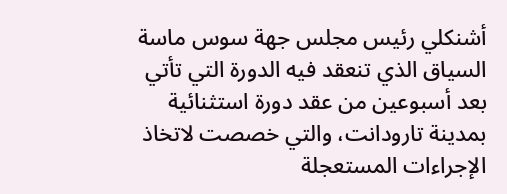أشنكلي رئيس مجلس جهة سوس ماسة السياق الذي تنعقد فيه الدورة التي تأتي بعد أسبوعين من عقد دورة استثنائية بمدينة تارودانت، والتي خصصت لاتخاذ الإجراءات المستعجلة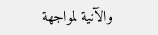والآنية لمواجهة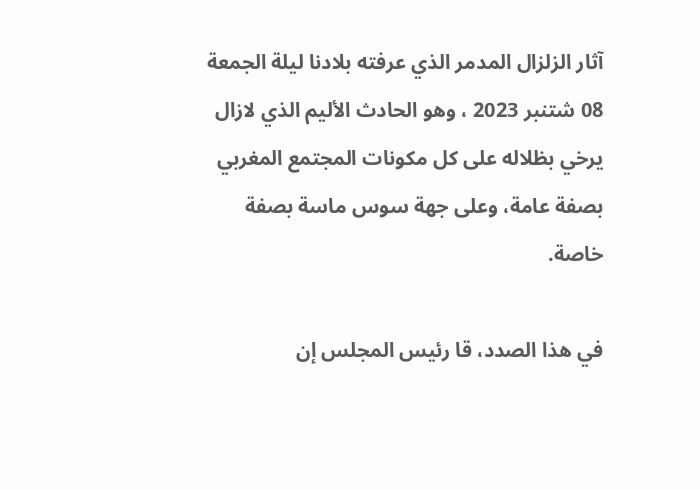آثار الزلزال المدمر الذي عرفته بلادنا ليلة الجمعة 08 شتنبر 2023 ، وهو الحادث الأليم الذي لازال يرخي بظلاله على كل مكونات المجتمع المغربي بصفة عامة، وعلى جهة سوس ماسة بصفة خاصة.

في هذا الصدد، قا رئيس المجلس إن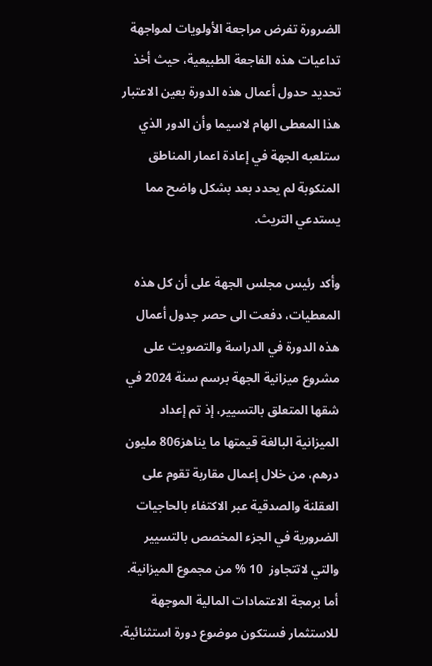الضرورة تفرض مراجعة الأولويات لمواجهة تداعيات هذه الفاجعة الطبيعية، حيث أخذ تحديد حدول أعمال هذه الدورة بعين الاعتبار هذا المعطى الهام لاسيما وأن الدور الذي ستلعبه الجهة في إعادة اعمار المناطق المنكوبة لم يحدد بعد بشكل واضح مما يستدعي التريث.

وأكد رئيس مجلس الجهة على أن كل هذه المعطيات، دفعت الى حصر جدول أعمال هذه الدورة في الدراسة والتصويت على مشروع ميزانية الجهة برسم سنة 2024 في شقها المتعلق بالتسيير، إذ تم إعداد الميزانية البالغة قيمتها ما يناهز806 مليون درهم، من خلال إعمال مقاربة تقوم على العقلنة والصدقية عبر الاكتفاء بالحاجيات الضرورية في الجزء المخصص بالتسيير والتي لاتتجاوز  10 % من مجموع الميزانية. أما برمجة الاعتمادات المالية الموجهة للاستثمار فستكون موضوع دورة استثنائية.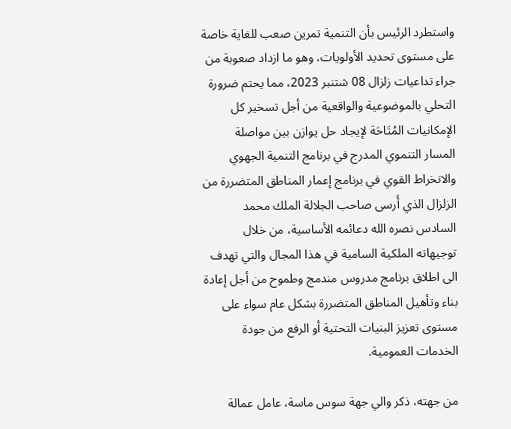واستطرد الرئيس بأن التنمية تمرين صعب للغاية خاصة على مستوى تحديد الأولويات، وهو ما ازداد صعوبة من جراء تداعيات زلزال 08 شتنبر 2023، مما يحتم ضرورة التحلي بالموضوعية والواقعية من أجل تسخير كل الإمكانيات المُتَاحَة لإيجاد حل يوازن بين مواصلة المسار التنموي المدرج في برنامج التنمية الجهوي والانخراط القوي في برنامج إعمار المناطق المتضررة من الزلزال الذي أَرسى صاحب الجلالة الملك محمد السادس نصره الله دعائمه الأساسية، من خلال توجيهاته الملكية السامية في هذا المجال والتي تهدف الى اطلاق برنامج مدروس مندمج وطموح من أجل إعادة بناء وتأهيل المناطق المتضررة بشكل عام سواء على مستوى تعزيز البنيات التحتية أو الرفع من جودة الخدمات العمومية.

من جهته، ذكر والي جهة سوس ماسة، عامل عمالة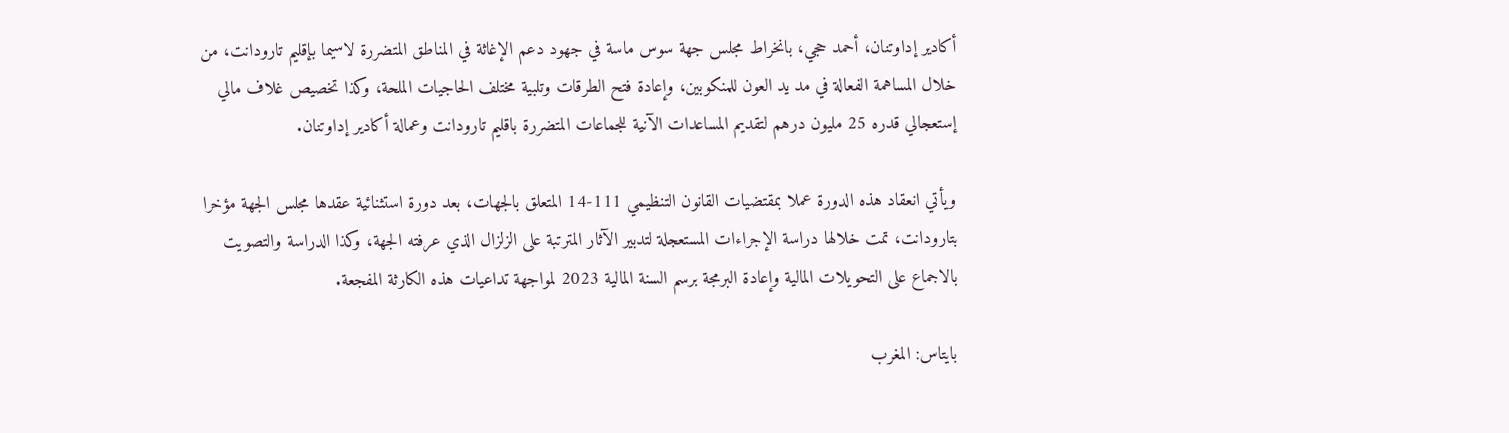أكادير إداوتنان، أحمد حجي، بانخراط مجلس جهة سوس ماسة في جهود دعم الإغاثة في المناطق المتضررة لاسيما بإقليم تارودانت، من خلال المساهمة الفعالة في مد يد العون للمنكوبين، وإعادة فتح الطرقات وتلبية مختلف الحاجيات الملحة، وكذا تخصيص غلاف مالي إستعجالي قدره 25 مليون درهم لتقديم المساعدات الآنية للجماعات المتضررة باقليم تارودانت وعمالة أكادير إداوتنان.

ويأتي انعقاد هذه الدورة عملا بمقتضيات القانون التنظيمي 111-14 المتعلق بالجهات، بعد دورة استثنائية عقدها مجلس الجهة مؤخرا بتارودانت، تمت خلالها دراسة الإجراءات المستعجلة لتدبير الآثار المترتبة على الزلزال الذي عرفته الجهة، وكذا الدراسة والتصويت بالاجماع على التحويلات المالية وإعادة البرمجة برسم السنة المالية 2023 لمواجهة تداعيات هذه الكارثة المفجعة.

بايتاس: المغرب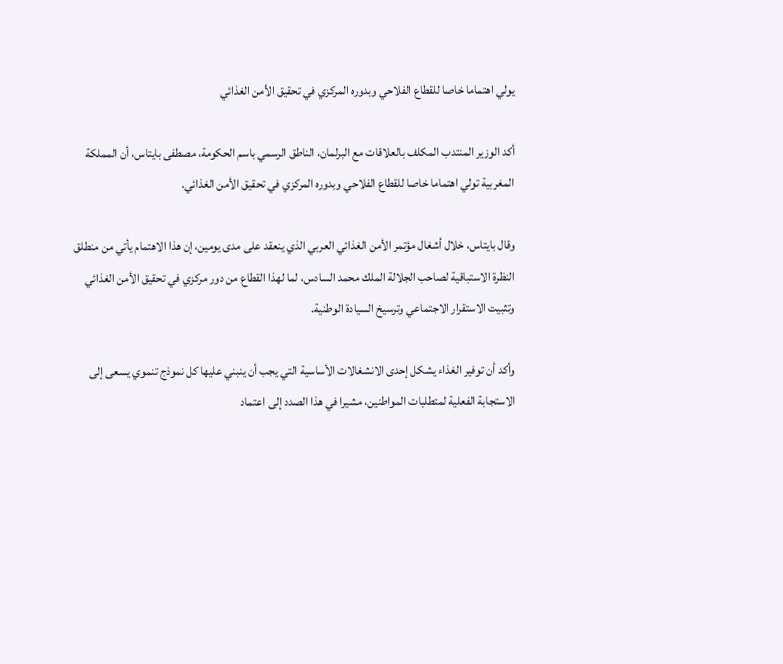يولي اهتماما خاصا للقطاع الفلاحي وبدوره المركزي في تحقيق الأمن الغذائي

أكد الوزير المنتدب المكلف بالعلاقات مع البرلمان، الناطق الرسمي باسم الحكومة، مصطفى بايتاس، أن المملكة المغربية تولي اهتماما خاصا للقطاع الفلاحي وبدوره المركزي في تحقيق الأمن الغذائي.

وقال بايتاس، خلال أشغال مؤتمر الأمن الغذائي العربي الذي ينعقد على مدى يومين، إن هذا الاهتمام يأتي من منطلق النظرة الاستباقية لصاحب الجلالة الملك محمد السادس، لما لهذا القطاع من دور مركزي في تحقيق الأمن الغذائي وتثبيت الاستقرار الاجتماعي وترسيخ السيادة الوطنية.

وأكد أن توفير الغذاء يشكل إحدى الانشغالات الأساسية التي يجب أن ينبني عليها كل نموذج تنموي يسعى إلى الاستجابة الفعلية لمتطلبات المواطنين، مشيرا في هذا الصدد إلى اعتماد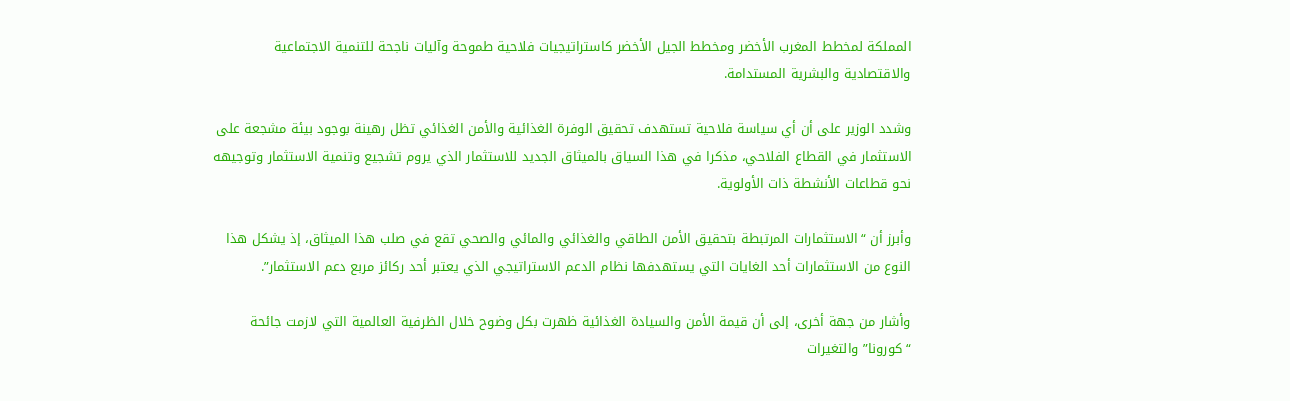المملكة لمخطط المغرب الأخضر ومخطط الجيل الأخضر كاستراتيجيات فلاحية طموحة وآليات ناجحة للتنمية الاجتماعية والاقتصادية والبشرية المستدامة.

وشدد الوزير على أن أي سياسة فلاحية تستهدف تحقيق الوفرة الغذائية والأمن الغذائي تظل رهينة بوجود بيئة مشجعة على الاستثمار في القطاع الفلاحي، مذكرا في هذا السياق بالميثاق الجديد للاستثمار الذي يروم تشجيع وتنمية الاستثمار وتوجيهه نحو قطاعات الأنشطة ذات الأولوية.

وأبرز أن “الاستثمارات المرتبطة بتحقيق الأمن الطاقي والغذائي والمائي والصحي تقع في صلب هذا الميثاق، إذ يشكل هذا النوع من الاستثمارات أحد الغايات التي يستهدفها نظام الدعم الاستراتيجي الذي يعتبر أحد ركائز مربع دعم الاستثمار”.

وأشار من جهة أخرى، إلى أن قيمة الأمن والسيادة الغذائية ظهرت بكل وضوح خلال الظرفية العالمية التي لازمت جائحة “كورونا” والتغيرات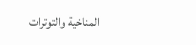المناخية والتوترات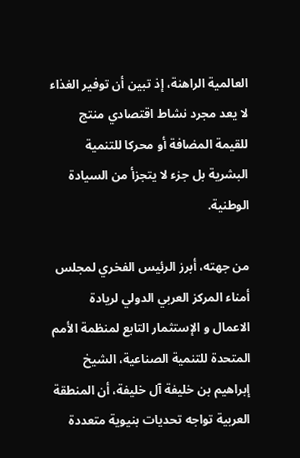العالمية الراهنة، إذ تبين أن توفير الغذاء لا يعد مجرد نشاط اقتصادي منتج للقيمة المضافة أو محركا للتنمية البشرية بل جزء لا يتجزأ من السيادة الوطنية.

من جهته، أبرز الرئيس الفخري لمجلس أمناء المركز العربي الدولي لريادة الاعمال و الإستثمار التابع لمنظمة الأمم المتحدة للتنمية الصناعية، الشيخ إبراهيم بن خليفة آل خليفة، أن المنطقة العربية تواجه تحديات بنيوية متعددة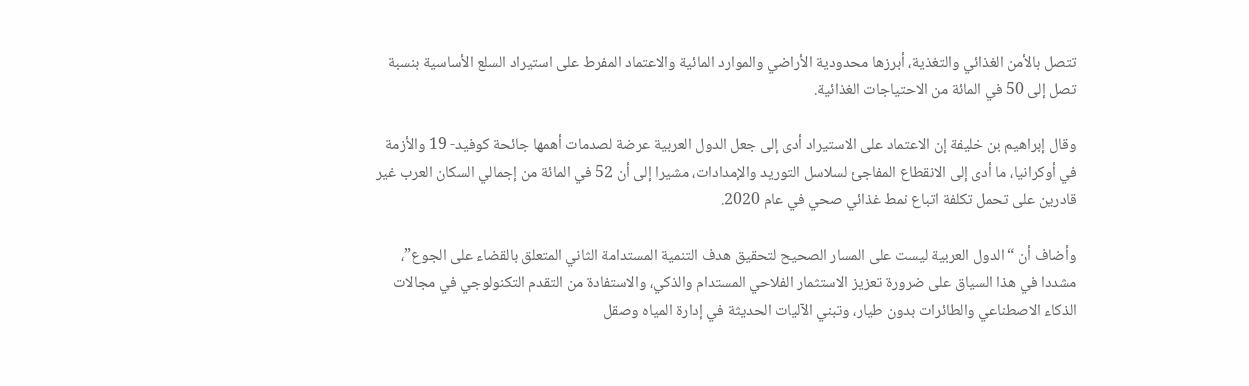تتصل بالأمن الغذائي والتغذية، أبرزها محدودية الأراضي والموارد المائية والاعتماد المفرط على استيراد السلع الأساسية بنسبة تصل إلى 50 في المائة من الاحتياجات الغذائية.

وقال إبراهيم بن خليفة إن الاعتماد على الاستيراد أدى إلى جعل الدول العربية عرضة لصدمات أهمها جائحة كوفيد- 19 والأزمة في أوكرانيا، ما أدى إلى الانقطاع المفاجئ لسلاسل التوريد والإمدادات، مشيرا إلى أن 52 في المائة من إجمالي السكان العرب غير قادرين على تحمل تكلفة اتباع نمط غذائي صحي في عام 2020.

وأضاف أن “الدول العربية ليست على المسار الصحيح لتحقيق هدف التنمية المستدامة الثاني المتعلق بالقضاء على الجوع”، مشددا في هذا السياق على ضرورة تعزيز الاستثمار الفلاحي المستدام والذكي، والاستفادة من التقدم التكنولوجي في مجالات الذكاء الاصطناعي والطائرات بدون طيار، وتبني الآليات الحديثة في إدارة المياه وصقل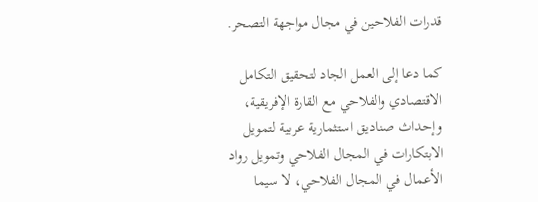قدرات الفلاحين في مجال مواجهة التصحر.

كما دعا إلى العمل الجاد لتحقيق التكامل الاقتصادي والفلاحي مع القارة الإفريقية، وإحداث صناديق استثمارية عربية لتمويل الابتكارات في المجال الفلاحي وتمويل رواد الأعمال في المجال الفلاحي، لا سيما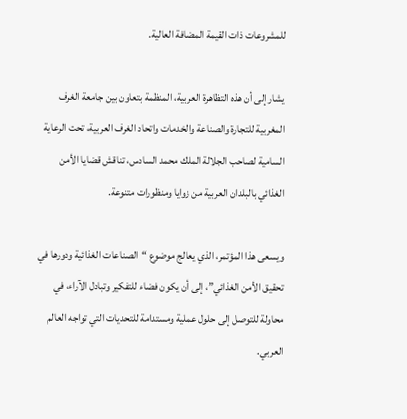للمشروعات ذات القيمة المضافة العالية.

يشار إلى أن هذه التظاهرة العربية، المنظمة بتعاون بين جامعة الغرف المغربية للتجارة والصناعة والخدمات واتحاد الغرف العربية، تحت الرعاية السامية لصاحب الجلالة الملك محمد السادس، تناقش قضايا الأمن الغذائي بالبلدان العربية من زوايا ومنظورات متنوعة.

ويسعى هذا المؤتمر، الذي يعالج موضوع “الصناعات الغذائية ودورها في تحقيق الأمن الغذائي”، إلى أن يكون فضاء للتفكير وتبادل الآراء، في محاولة للتوصل إلى حلول عملية ومستدامة للتحديات التي تواجه العالم العربي.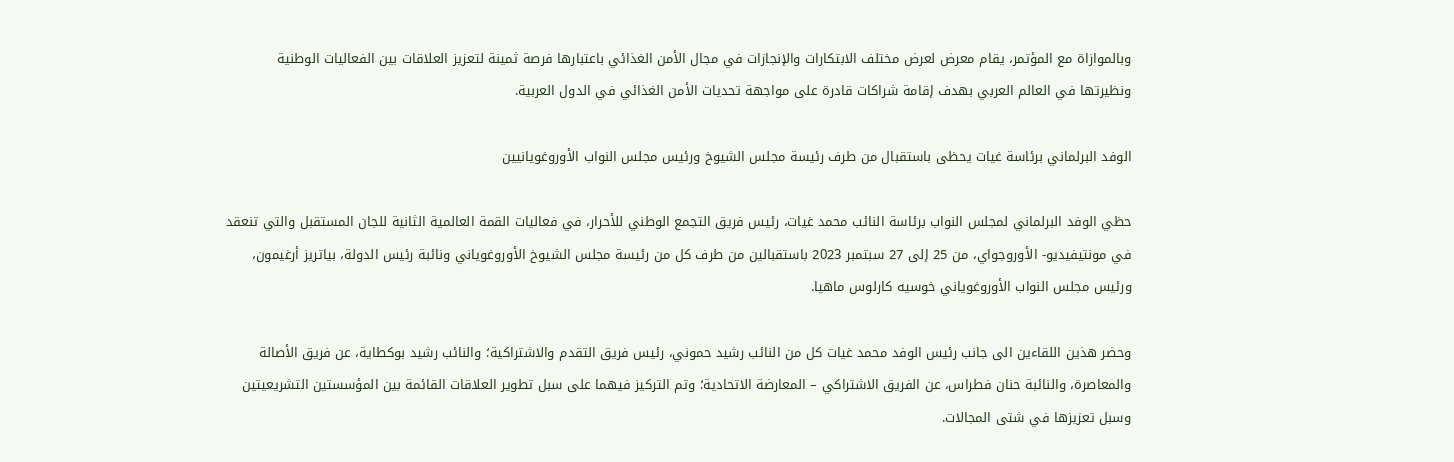وبالموازاة مع المؤتمر، يقام معرض لعرض مختلف الابتكارات والإنجازات في مجال الأمن الغذائي باعتبارها فرصة ثمينة لتعزيز العلاقات بين الفعاليات الوطنية ونظيرتها في العالم العربي بهدف إقامة شراكات قادرة على مواجهة تحديات الأمن الغذائي في الدول العربية.

الوفد البرلماني برئاسة غيات يحظى باستقبال من طرف رئيسة مجلس الشيوخ ورئيس مجلس النواب الأوروغويانيين

حظي الوفد البرلماني لمجلس النواب برئاسة النائب محمد غيات، رئيس فريق التجمع الوطني للأحرار، في فعاليات القمة العالمية الثانية للجان المستقبل والتي تنعقد في مونتيفيديو- الأوروجواي، من 25 إلى 27 سبتمبر 2023 باستقبالين من طرف كل من رئيسة مجلس الشيوخ الأوروغوياني ونائبة رئيس الدولة، بياتريز أرغيمون، ورئيس مجلس النواب الأوروغوياني خوسيه كارلوس ماهيا.

وحضر هذين اللقاءين الى جانب رئيس الوفد محمد غيات كل من النائب رشيد حموني، رئيس فريق التقدم والاشتراكية؛ والنائب رشيد بوكطاية، عن فريق الأصالة والمعاصرة، والنائبة حنان فطراس، عن الفريق الاشتراكي – المعارضة الاتحادية؛ وتم التركيز فيهما على سبل تطوير العلاقات القائمة بين المؤسستين التشريعيتين وسبل تعزيزها في شتى المجالات.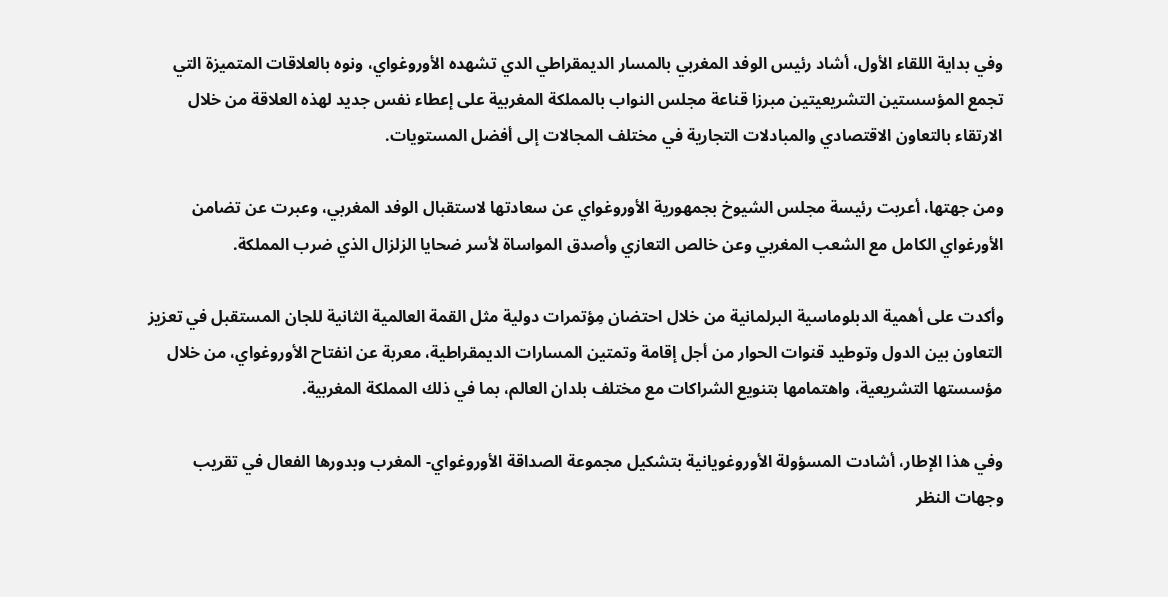وفي بداية اللقاء الأول، أشاد رئيس الوفد المغربي بالمسار الديمقراطي الدي تشهده الأوروغواي، ونوه بالعلاقات المتميزة التي تجمع المؤسستين التشريعيتين مبرزا قناعة مجلس النواب بالمملكة المغربية على إعطاء نفس جديد لهذه العلاقة من خلال الارتقاء بالتعاون الاقتصادي والمبادلات التجارية في مختلف المجالات إلى أفضل المستويات.

ومن جهتها، أعربت رئيسة مجلس الشيوخ بجمهورية الأوروغواي عن سعادتها لاستقبال الوفد المغربي، وعبرت عن تضامن الأورغواي الكامل مع الشعب المغربي وعن خالص التعازي وأصدق المواساة لأسر ضحايا الزلزال الذي ضرب المملكة.

وأكدت على أهمية الدبلوماسية البرلمانية من خلال احتضان مِؤتمرات دولية مثل القمة العالمية الثانية للجان المستقبل في تعزيز التعاون بين الدول وتوطيد قنوات الحوار من أجل إقامة وتمتين المسارات الديمقراطية، معربة عن انفتاح الأوروغواي، من خلال مؤسستها التشريعية، واهتمامها بتنويع الشراكات مع مختلف بلدان العالم، بما في ذلك المملكة المغربية.

وفي هذا الإطار، أشادت المسؤولة الأوروغويانية بتشكيل مجموعة الصداقة الأوروغواي- المغرب وبدورها الفعال في تقريب وجهات النظر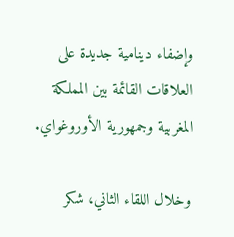وإضفاء دينامية جديدة على العلاقات القائمة بين المملكة المغربية وجمهورية الأوروغواي.

وخلال اللقاء الثاني، شكر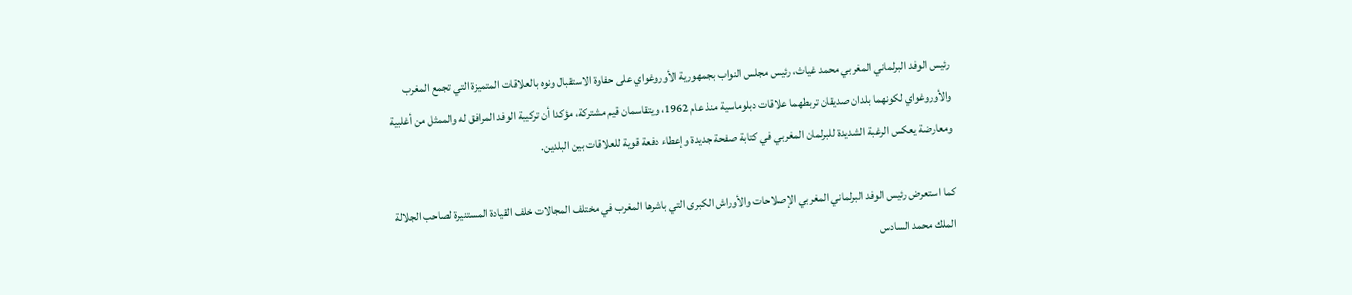رئيس الوفد البرلماني المغربي محمد غياث، رئيس مجلس النواب بجمهورية الأوروغواي على حفاوة الاستقبال ونوه بالعلاقات المتميزة التي تجمع المغرب والأوروغواي لكونهما بلدان صديقان تربطهما علاقات دبلوماسية منذ عام 1962، ويتقاسمان قيم مشتركة، مؤكدا أن تركيبة الوفد المرافق له والممثل من أغلبية ومعارضة يعكس الرغبة الشديدة للبرلمان المغربي في كتابة صفحة جديدة وإعطاء دفعة قوية للعلاقات بين البلدين.

كما استعرض رئيس الوفد البرلماني المغربي الإصلاحات والأوراش الكبرى التي باشرها المغرب في مختلف المجالات خلف القيادة المستنيرة لصاحب الجلالة الملك محمد السادس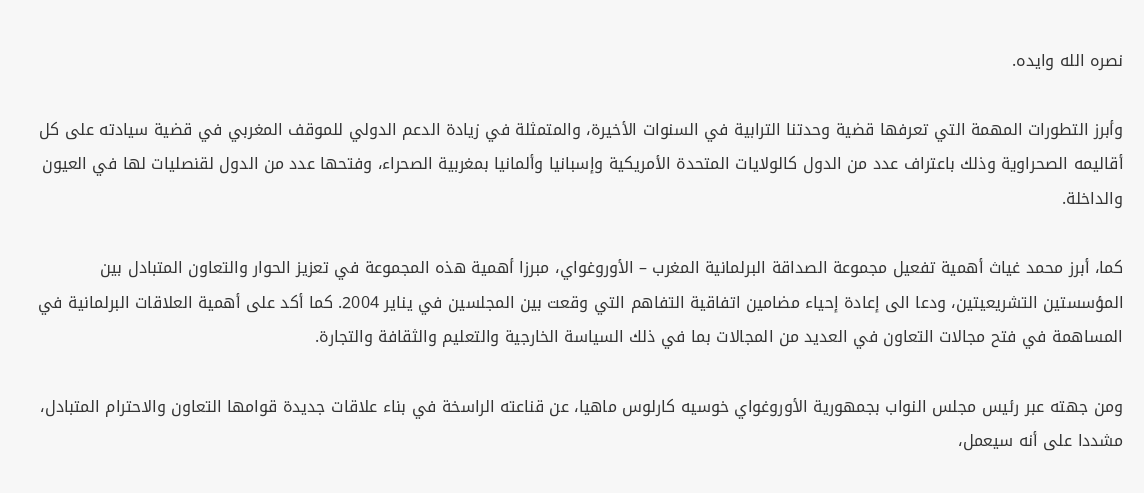نصره الله وايده.

وأبرز التطورات المهمة التي تعرفها قضية وحدتنا الترابية في السنوات الأخيرة، والمتمثلة في زيادة الدعم الدولي للموقف المغربي في قضية سيادته على كل أقاليمه الصحراوية وذلك باعتراف عدد من الدول كالولايات المتحدة الأمريكية وإسبانيا وألمانيا بمغربية الصحراء، وفتحها عدد من الدول لقنصليات لها في العيون والداخلة.

كما، أبرز محمد غياث أهمية تفعيل مجموعة الصداقة البرلمانية المغرب – الأوروغواي، مبرزا أهمية هذه المجموعة في تعزيز الحوار والتعاون المتبادل بين المؤسستين التشريعيتين، ودعا الى إعادة إحياء مضامين اتفاقية التفاهم التي وقعت بين المجلسين في يناير 2004. كما أكد على أهمية العلاقات البرلمانية في المساهمة في فتح مجالات التعاون في العديد من المجالات بما في ذلك السياسة الخارجية والتعليم والثقافة والتجارة.

ومن جهته عبر رئيس مجلس النواب بجمهورية الأوروغواي خوسيه كارلوس ماهيا، عن قناعته الراسخة في بناء علاقات جديدة قوامها التعاون والاحترام المتبادل، مشددا على أنه سيعمل،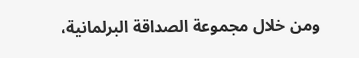ومن خلال مجموعة الصداقة البرلمانية،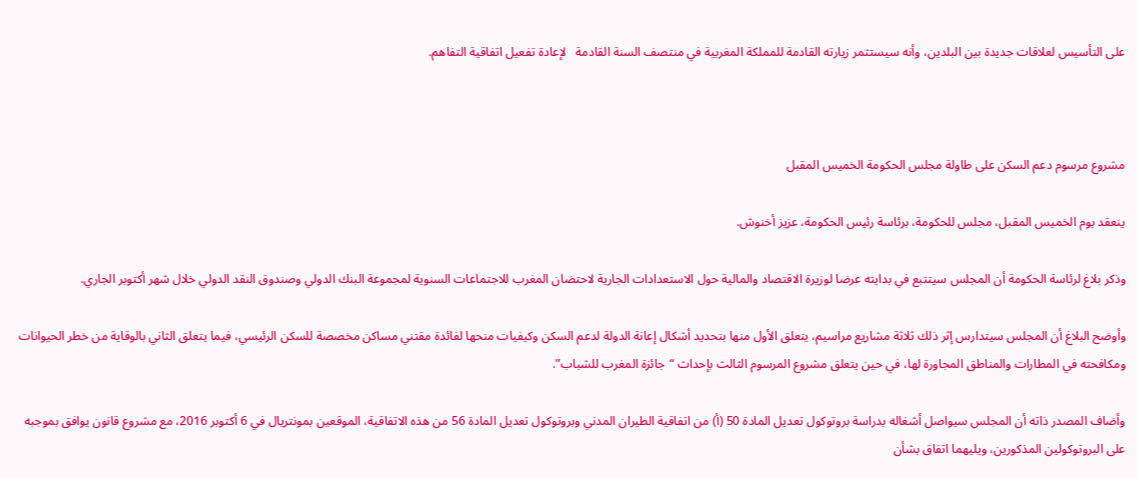على التأسيس لعلاقات جديدة بين البلدين، وأنه سيستثمر زيارته القادمة للمملكة المغربية في منتصف السنة القادمة   لإعادة تفعيل اتفاقية التفاهم.



مشروع مرسوم دعم السكن على طاولة مجلس الحكومة الخميس المقبل

ينعقد يوم الخميس المقبل، مجلس للحكومة، برئاسة رئيس الحكومة، عزيز أخنوش.

وذكر بلاغ لرئاسة الحكومة أن المجلس سيتتبع في بدايته عرضا لوزيرة الاقتصاد والمالية حول الاستعدادات الجارية لاحتضان المغرب للاجتماعات السنوية لمجموعة البنك الدولي وصندوق النقد الدولي خلال شهر أكتوبر الجاري.

وأوضح البلاغ أن المجلس سيتدارس إثر ذلك ثلاثة مشاريع مراسيم، يتعلق الأول منها بتحديد أشكال إعانة الدولة لدعم السكن وكيفيات منحها لفائدة مقتني مساكن مخصصة للسكن الرئيسي، فيما يتعلق الثاني بالوقاية من خطر الحيوانات ومكافحته في المطارات والمناطق المجاورة لها، في حين يتعلق مشروع المرسوم الثالث بإحداث “جائزة المغرب للشباب”.

وأضاف المصدر ذاته أن المجلس سيواصل أشغاله بدراسة بروتوكول تعديل المادة 50 (أ) من اتفاقية الطيران المدني وبروتوكول تعديل المادة 56 من هذه الاتفاقية، الموقعين بمونتريال في 6 أكتوبر 2016، مع مشروع قانون يوافق بموجبه على البروتوكولين المذكورين، ويليهما اتفاق بشأن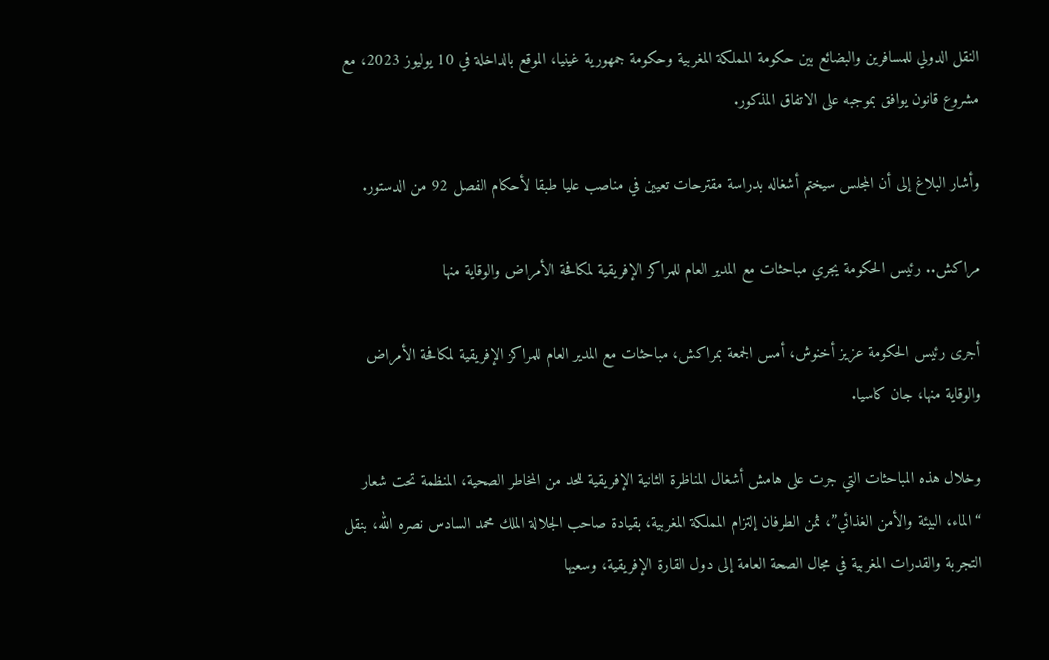النقل الدولي للمسافرين والبضائع بين حكومة المملكة المغربية وحكومة جمهورية غينيا، الموقع بالداخلة في 10 يوليوز 2023، مع مشروع قانون يوافق بموجبه على الاتفاق المذكور.

وأشار البلاغ إلى أن المجلس سيختم أشغاله بدراسة مقترحات تعيين في مناصب عليا طبقا لأحكام الفصل 92 من الدستور.

مراكش.. رئيس الحكومة يجري مباحثات مع المدير العام للمراكز الإفريقية لمكافحة الأمراض والوقاية منها

أجرى رئيس الحكومة عزيز أخنوش، أمس الجمعة بمراكش، مباحثات مع المدير العام للمراكز الإفريقية لمكافحة الأمراض والوقاية منها، جان كاسيا.

وخلال هذه المباحثات التي جرت على هامش أشغال المناظرة الثانية الإفريقية للحد من المخاطر الصحية، المنظمة تحت شعار “الماء، البيئة والأمن الغذائي”، ثمن الطرفان إلتزام المملكة المغربية، بقيادة صاحب الجلالة الملك محمد السادس نصره الله، بنقل التجربة والقدرات المغربية في مجال الصحة العامة إلى دول القارة الإفريقية، وسعيها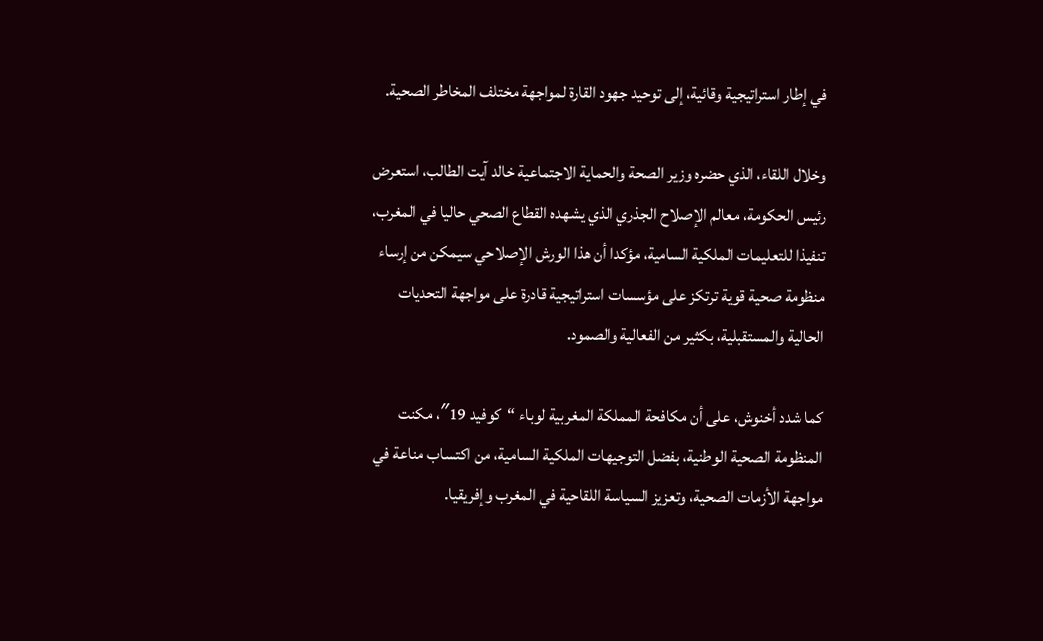في إطار استراتيجية وقائية، إلى توحيد جهود القارة لمواجهة مختلف المخاطر الصحية.

وخلال اللقاء، الذي حضره وزير الصحة والحماية الاجتماعية خالد آيت الطالب، استعرض رئيس الحكومة، معالم الإصلاح الجذري الذي يشهده القطاع الصحي حاليا في المغرب، تنفيذا للتعليمات الملكية السامية، مؤكدا أن هذا الورش الإصلاحي سيمكن من إرساء منظومة صحية قوية ترتكز على مؤسسات استراتيجية قادرة على مواجهة التحديات الحالية والمستقبلية، بكثير من الفعالية والصمود.

كما شدد أخنوش، على أن مكافحة المملكة المغربية لوباء “كوفيد 19″، مكنت المنظومة الصحية الوطنية، بفضل التوجيهات الملكية السامية، من اكتساب مناعة في مواجهة الأزمات الصحية، وتعزيز السياسة اللقاحية في المغرب وإفريقيا.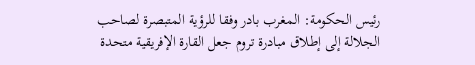رئيس الحكومة: المغرب بادر وفقا للرؤية المتبصرة لصاحب الجلالة إلى إطلاق مبادرة تروم جعل القارة الإفريقية متحدة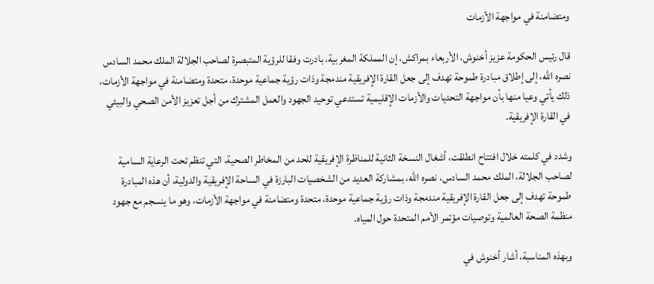ومتضامنة في مواجهة الأزمات

قال رئيس الحكومة عزيز أخنوش، الأربعاء بمراكش، إن المملكة المغربية، بادرت وفقا للرؤية المتبصرة لصاحب الجلالة الملك محمد السادس نصره الله، إلى إطلاق مبادرة طموحة تهدف إلى جعل القارة الإفريقية مندمجة وذات رؤية جماعية موحدة، متحدة ومتضامنة في مواجهة الأزمات، ذلك يأتي وعيا منها بأن مواجهة التحديات والأزمات الإقليمية تستدعي توحيد الجهود والعمل المشترك من أجل تعزيز الأمن الصحي والبيئي في القارة الإفريقية.

وشدد في كلمته خلال افتتاح انطلقت، أشغال النسخة الثانية للمناظرة الإفريقية للحد من المخاطر الصحية، التي تنظم تحت الرعاية السامية لصاحب الجلالة، الملك محمد السادس، نصره الله، بمشاركة العديد من الشخصيات البارزة في الساحة الإفريقية والدولية، أن هذه المبادرة طموحة تهدف إلى جعل القارة الإفريقية مندمجة وذات رؤية جماعية موحدة، متحدة ومتضامنة في مواجهة الأزمات، وهو ما ينسجم مع جهود منظمة الصحة العالمية وتوصيات مؤتمر الأمم المتحدة حول المياه.

وبهذه المناسبة، أشار أخنوش في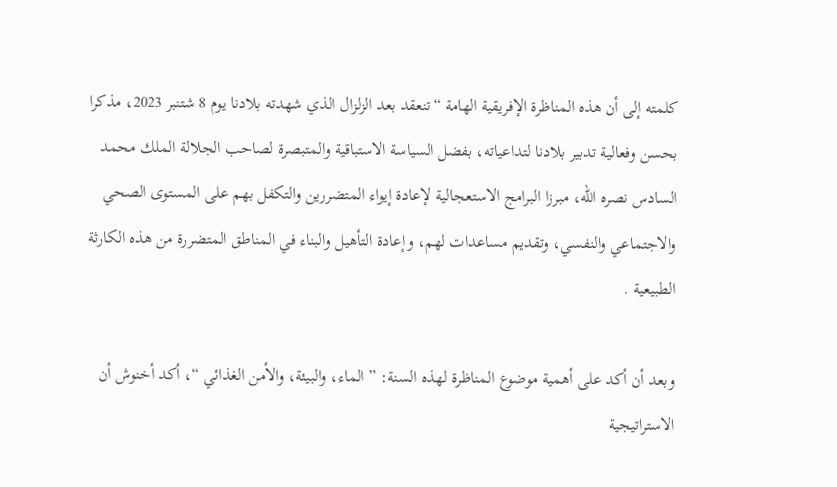كلمته إلى أن هذه المناظرة الإفريقية الهامة “تنعقد بعد الزلزال الذي شهدته بلادنا يوم 8 شتنبر 2023، مذكرا بحسن وفعالية تدبير بلادنا لتداعياته، بفضل السياسة الاستباقية والمتبصرة لصاحب الجلالة الملك محمد السادس نصره الله، مبرزا البرامج الاستعجالية لإعادة إيواء المتضررين والتكفل بهم على المستوى الصحي والاجتماعي والنفسي، وتقديم مساعدات لهم، وإعادة التأهيل والبناء في المناطق المتضررة من هذه الكارثة الطبيعية .

وبعد أن أكد على أهمية موضوع المناظرة لهذه السنة: ” الماء، والبيئة، والأمن الغذائي “، أكد أخنوش أن الاستراتيجية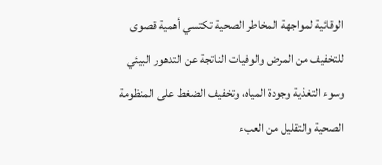الوقائية لمواجهة المخاطر الصحية تكتسي أهمية قصوى للتخفيف من المرض والوفيات الناتجة عن التدهور البيئي وسوء التغذية وجودة المياه، وتخفيف الضغط على المنظومة الصحية والتقليل من العبء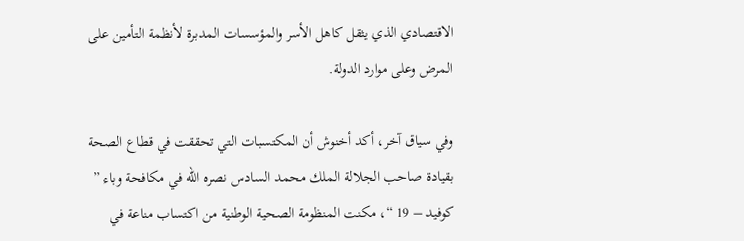الاقتصادي الذي يثقل كاهل الأسر والمؤسسات المدبرة لأنظمة التأمين على المرض وعلى موارد الدولة.

وفي سياق آخر، أكد أخنوش أن المكتسبات التي تحققت في قطاع الصحة بقيادة صاحب الجلالة الملك محمد السادس نصره الله في مكافحة وباء ” كوفيد – 19 “، مكنت المنظومة الصحية الوطنية من اكتساب مناعة في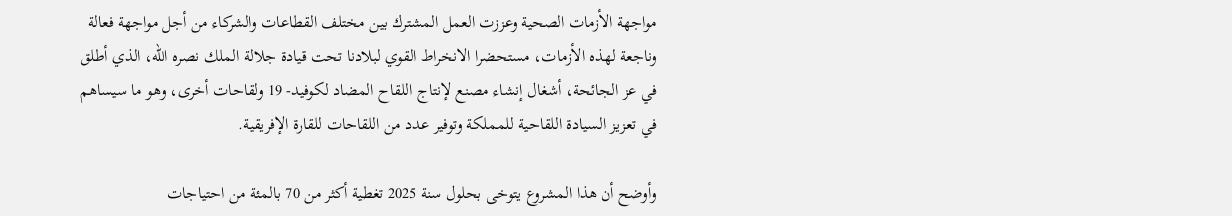مواجهة الأزمات الصحية وعززت العمل المشترك بين مختلف القطاعات والشركاء من أجل مواجهة فعالة وناجعة لهذه الأزمات، مستحضرا الانخراط القوي لبلادنا تحت قيادة جلالة الملك نصره الله، الذي أطلق في عز الجائحة، أشغال إنشاء مصنع لإنتاج اللقاح المضاد لكوفيد- 19 ولقاحات أخرى، وهو ما سيساهم في تعزيز السيادة اللقاحية للمملكة وتوفير عدد من اللقاحات للقارة الإفريقية.

وأوضح أن هذا المشروع يتوخى بحلول سنة 2025 تغطية أكثر من 70 بالمئة من احتياجات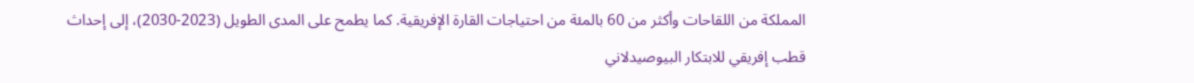المملكة من اللقاحات وأكثر من 60 بالمئة من احتياجات القارة الإفريقية. كما يطمح على المدى الطويل (2023-2030)، إلى إحداث قطب إفريقي للابتكار البيوصيدلاني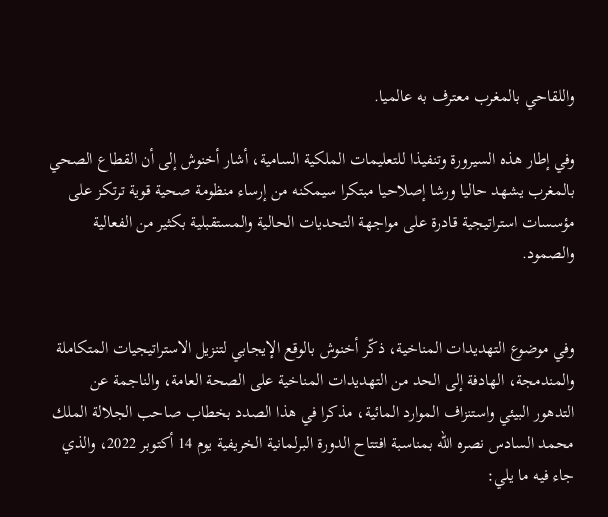واللقاحي بالمغرب معترف به عالميا.

وفي إطار هذه السيرورة وتنفيذا للتعليمات الملكية السامية، أشار أخنوش إلى أن القطاع الصحي بالمغرب يشهد حاليا ورشا إصلاحيا مبتكرا سيمكنه من إرساء منظومة صحية قوية ترتكز على مؤسسات استراتيجية قادرة على مواجهة التحديات الحالية والمستقبلية بكثير من الفعالية والصمود.


وفي موضوع التهديدات المناخية، ذكّر أخنوش بالوقع الإيجابي لتنزيل الاستراتيجيات المتكاملة والمندمجة، الهادفة إلى الحد من التهديدات المناخية على الصحة العامة، والناجمة عن التدهور البيئي واستنزاف الموارد المائية، مذكرا في هذا الصدد بخطاب صاحب الجلالة الملك محمد السادس نصره الله بمناسبة افتتاح الدورة البرلمانية الخريفية يوم 14 أكتوبر 2022، والذي جاء فيه ما يلي: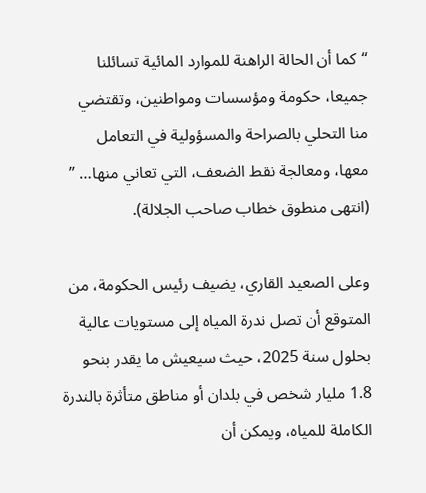“كما أن الحالة الراهنة للموارد المائية تسائلنا جميعا، حكومة ومؤسسات ومواطنين، وتقتضي منا التحلي بالصراحة والمسؤولية في التعامل معها، ومعالجة نقط الضعف، التي تعاني منها… ” (انتهى منطوق خطاب صاحب الجلالة).

وعلى الصعيد القاري، يضيف رئيس الحكومة، من المتوقع أن تصل ندرة المياه إلى مستويات عالية بحلول سنة 2025، حيث سيعيش ما يقدر بنحو 1.8 مليار شخص في بلدان أو مناطق متأثرة بالندرة الكاملة للمياه، ويمكن أن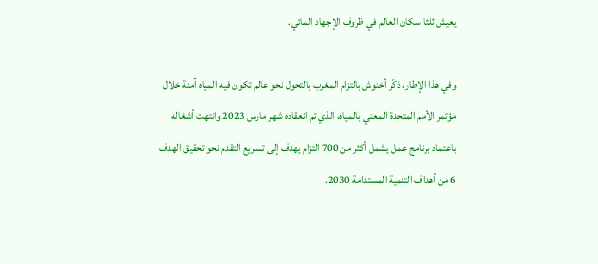يعيش ثلثا سكان العالم في ظروف الإجهاد المائي.

وفي هذا الإطار، ذكّر أخنوش بالتزام المغرب بالتحول نحو عالم تكون فيه المياه آمنة خلال مؤتمر الأمم المتحدة المعني بالمياه، الذي تم انعقاده شهر مارس 2023 وانتهت أشغاله باعتماد برنامج عمل يشمل أكثر من 700 التزام يهدف إلى تسريع التقدم نحو تحقيق الهدف 6 من أهداف التنمية المستدامة 2030.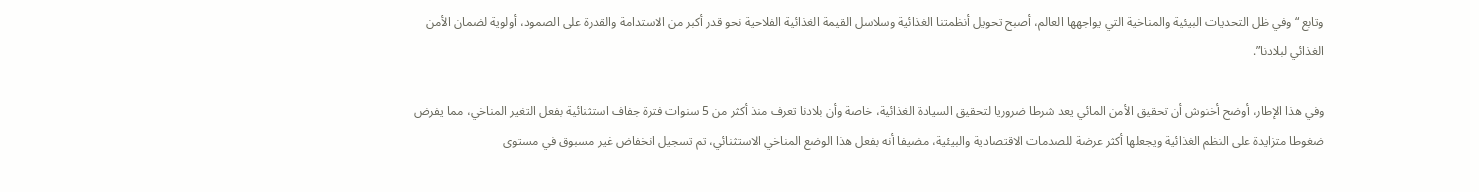وتابع “وفي ظل التحديات البيئية والمناخية التي يواجهها العالم، أصبح تحويل أنظمتنا الغذائية وسلاسل القيمة الغذائية الفلاحية نحو قدر أكبر من الاستدامة والقدرة على الصمود، أولوية لضمان الأمن الغذائي لبلادنا”.

وفي هذا الإطار، أوضح أخنوش أن تحقيق الأمن المائي يعد شرطا ضروريا لتحقيق السيادة الغذائية، خاصة وأن بلادنا تعرف منذ أكثر من 5 سنوات فترة جفاف استثنائية بفعل التغير المناخي، مما يفرض ضغوطا متزايدة على النظم الغذائية ويجعلها أكثر عرضة للصدمات الاقتصادية والبيئية، مضيفا أنه بفعل هذا الوضع المناخي الاستثنائي، تم تسجيل انخفاض غير مسبوق في مستوى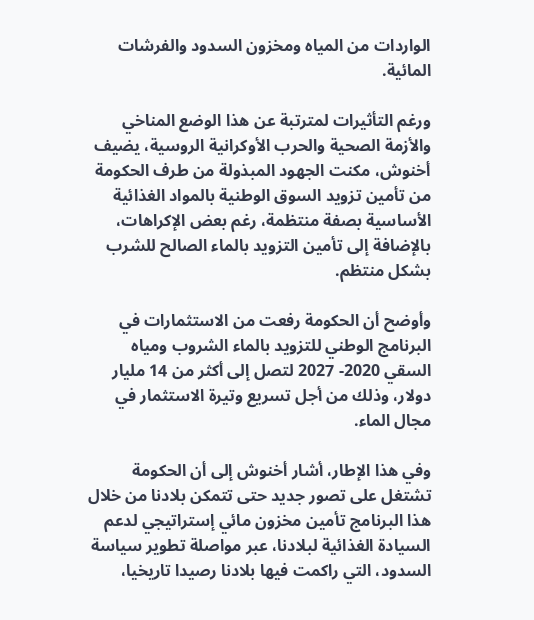الواردات من المياه ومخزون السدود والفرشات المائية.

ورغم التأثيرات لمترتبة عن هذا الوضع المناخي والأزمة الصحية والحرب الأوكرانية الروسية، يضيف أخنوش، مكنت الجهود المبذولة من طرف الحكومة من تأمين تزويد السوق الوطنية بالمواد الغذائية الأساسية بصفة منتظمة، رغم بعض الإكراهات، بالإضافة إلى تأمين التزويد بالماء الصالح للشرب بشكل منتظم.

وأوضح أن الحكومة رفعت من الاستثمارات في البرنامج الوطني للتزويد بالماء الشروب ومياه السقي 2020- 2027 لتصل إلى أكثر من 14 مليار دولار، وذلك من أجل تسريع وتيرة الاستثمار في مجال الماء.

وفي هذا الإطار، أشار أخنوش إلى أن الحكومة تشتغل على تصور جديد حتى تتمكن بلادنا من خلال هذا البرنامج تأمين مخزون مائي إستراتيجي لدعم السيادة الغذائية لبلادنا، عبر مواصلة تطوير سياسة السدود، التي راكمت فيها بلادنا رصيدا تاريخيا،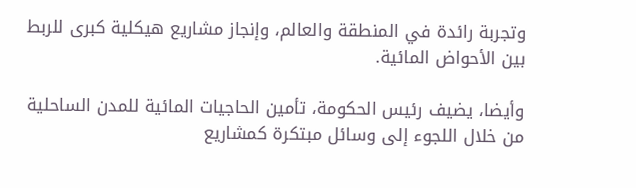وتجربة رائدة في المنطقة والعالم، وإنجاز مشاريع هيكلية كبرى للربط بين الأحواض المائية.

وأيضا، يضيف رئيس الحكومة، تأمين الحاجيات المائية للمدن الساحلية من خلال اللجوء إلى وسائل مبتكرة كمشاريع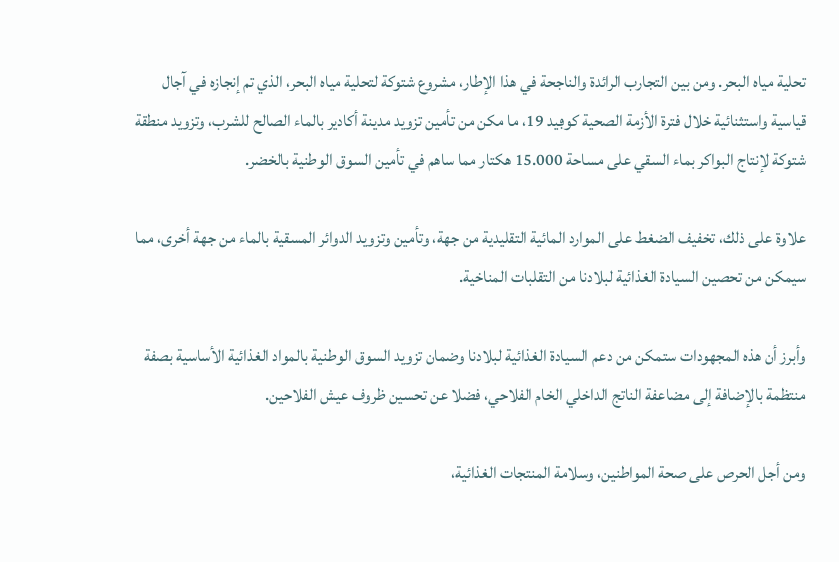تحلية مياه البحر. ومن بين التجارب الرائدة والناجحة في هذا الإطار، مشروع شتوكة لتحلية مياه البحر، الذي تم إنجازه في آجال قياسية واستثنائية خلال فترة الأزمة الصحية كوڢيد 19، ما مكن من تأمين تزويد مدينة أكادير بالماء الصالح للشرب، وتزويد منطقة شتوكة لإنتاج البواكر بماء السقي على مساحة 15.000 هكتار مما ساهم في تأمين السوق الوطنية بالخضر.

علاوة على ذلك، تخفيف الضغط على الموارد المائية التقليدية من جهة، وتأمين وتزويد الدوائر المسقية بالماء من جهة أخرى، مما سيمكن من تحصين السيادة الغذائية لبلادنا من التقلبات المناخية.

وأبرز أن هذه المجهودات ستمكن من دعم السيادة الغذائية لبلادنا وضمان تزويد السوق الوطنية بالمواد الغذائية الأساسية بصفة منتظمة بالإضافة إلى مضاعفة الناتج الداخلي الخام الفلاحي، فضلا عن تحسين ظروف عيش الفلاحين.

ومن أجل الحرص على صحة المواطنين، وسلامة المنتجات الغذائية،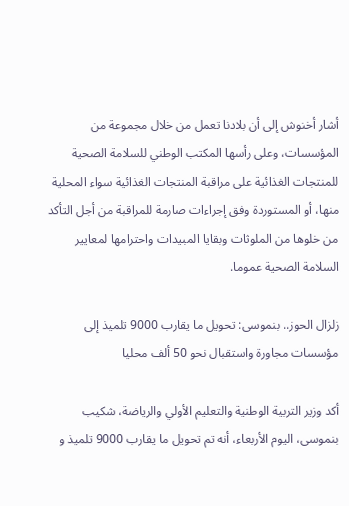أشار أخنوش إلى أن بلادنا تعمل من خلال مجموعة من المؤسسات، وعلى رأسها المكتب الوطني للسلامة الصحية للمنتجات الغذائية على مراقبة المنتجات الغذائية سواء المحلية منها، أو المستوردة وفق إجراءات صارمة للمراقبة من أجل التأكد من خلوها من الملوثات وبقايا المبيدات واحترامها لمعايير السلامة الصحية عموما.

زلزال الحوز.. بنموسى: تحويل ما يقارب 9000 تلميذ إلى مؤسسات مجاورة واستقبال نحو 50 ألف محليا

أكد وزير التربية الوطنية والتعليم الأولي والرياضة، شكيب بنموسى، اليوم الأربعاء، أنه تم تحويل ما يقارب 9000 تلميذ و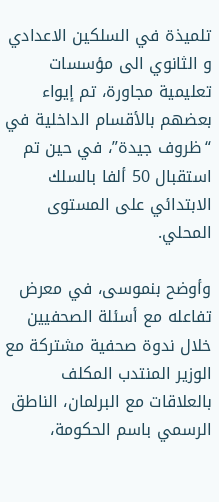تلميذة في السلكين الاعدادي و الثانوي الى مؤسسات تعليمية مجاورة، تم إيواء بعضهم بالأقسام الداخلية في “ظروف جيدة”، في حين تم استقبال 50 ألفا بالسلك الابتدائي على المستوى المحلي.

وأوضح بنموسى، في معرض تفاعله مع أسئلة الصحفيين خلال ندوة صحفية مشتركة مع الوزير المنتدب المكلف بالعلاقات مع البرلمان، الناطق الرسمي باسم الحكومة،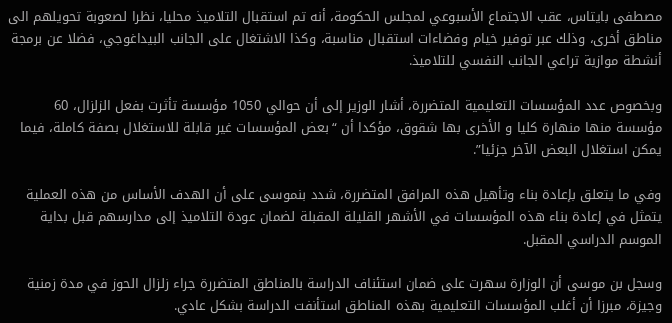مصطفى بايتاس، عقب الاجتماع الأسبوعي لمجلس الحكومة، أنه تم استقبال التلاميذ محليا، نظرا لصعوبة تحويلهم الى مناطق أخرى، وذلك عبر توفير خيام وفضاءات استقبال مناسبة، وكذا الاشتغال على الجانب البيداغوجي، فضلا عن برمجة أنشطة موازية تراعي الجانب النفسي للتلاميذ.

وبخصوص عدد المؤسسات التعليمية المتضررة، أشار الوزير إلى أن حوالي 1050 مؤسسة تأثرت بفعل الزلزال، 60 مؤسسة منها منهارة كليا و الأخرى بها شقوق، مؤكدا أن “بعض المؤسسات غير قابلة للاستغلال بصفة كاملة، فيما يمكن استغلال البعض الآخر جزئيا”.

وفي ما يتعلق بإعادة بناء وتأهيل هذه المرافق المتضررة، شدد بنموسى على أن الهدف الأساس من هذه العملية يتمثل في إعادة بناء هذه المؤسسات في الأشهر القليلة المقبلة لضمان عودة التلاميذ إلى مدارسهم قبل بداية الموسم الدراسي المقبل.

وسجل بن موسى أن الوزارة سهرت على ضمان استئناف الدراسة بالمناطق المتضررة جراء زلزال الحوز في مدة زمنية وجيزة، مبرزا أن أغلب المؤسسات التعليمية بهذه المناطق استأنفت الدراسة بشكل عادي.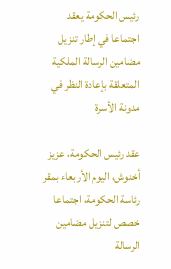رئيس الحكومة يعقد اجتماعا في إطار تنزيل مضامين الرسالة الملكية المتعلقة بإعادة النظر في مدونة الأسرة

عقد رئيس الحكومة، عزيز أخنوش، اليوم الأربعاء بمقر رئاسة الحكومة، اجتماعا خصص لتنزيل مضامين الرسالة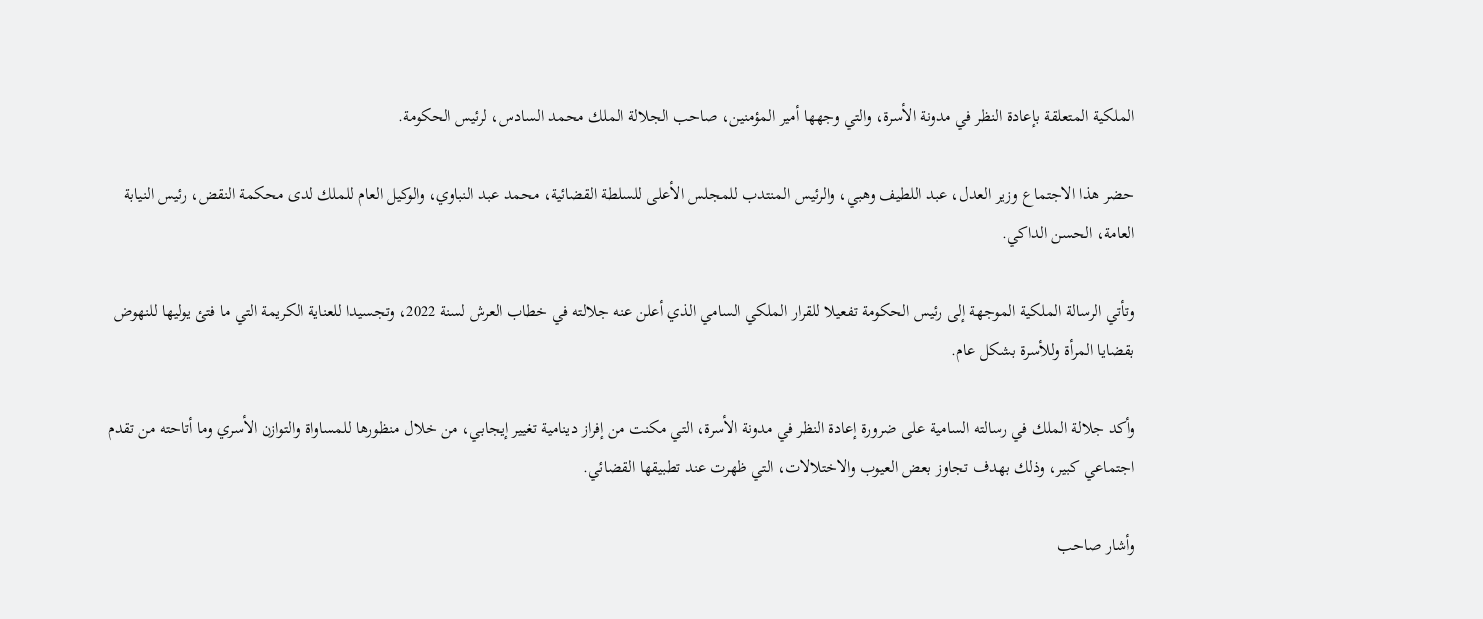الملكية المتعلقة بإعادة النظر في مدونة الأسرة، والتي وجهها أمير المؤمنين، صاحب الجلالة الملك محمد السادس، لرئيس الحكومة.

حضر هذا الاجتماع وزير العدل، عبد اللطيف وهبي، والرئيس المنتدب للمجلس الأعلى للسلطة القضائية، محمد عبد النباوي، والوكيل العام للملك لدى محكمة النقض، رئيس النيابة العامة، الحسن الداكي.

وتأتي الرسالة الملكية الموجهة إلى رئيس الحكومة تفعيلا للقرار الملكي السامي الذي أعلن عنه جلالته في خطاب العرش لسنة 2022، وتجسيدا للعناية الكريمة التي ما فتئ يوليها للنهوض بقضايا المرأة وللأسرة بشكل عام.

وأكد جلالة الملك في رسالته السامية على ضرورة إعادة النظر في مدونة الأسرة، التي مكنت من إفراز دينامية تغيير إيجابي، من خلال منظورها للمساواة والتوازن الأسري وما أتاحته من تقدم اجتماعي كبير، وذلك بهدف تجاوز بعض العيوب والاختلالات، التي ظهرت عند تطبيقها القضائي.

وأشار صاحب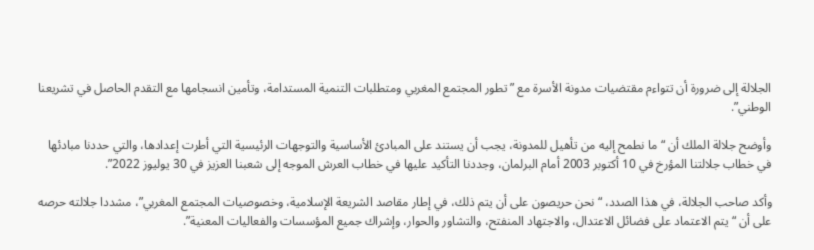الجلالة إلى ضرورة أن تتواءم مقتضيات مدونة الأسرة مع ” تطور المجتمع المغربي ومتطلبات التنمية المستدامة، وتأمين انسجامها مع التقدم الحاصل في تشريعنا الوطني”.

وأوضح جلالة الملك أن “ما نطمح إليه من تأهيل للمدونة، يجب أن يستند على المبادئ الأساسية والتوجهات الرئيسية التي أطرت إعدادها، والتي حددنا مبادئها في خطاب جلالتنا المؤرخ في 10 أكتوبر 2003 أمام البرلمان، وجددنا التأكيد عليها في خطاب العرش الموجه إلى شعبنا العزيز في 30 يوليوز 2022”.

وأكد صاحب الجلالة، في هذا الصدد، “نحن حريصون على أن يتم ذلك، في إطار مقاصد الشريعة الإسلامية، وخصوصيات المجتمع المغربي”، مشددا جلالته حرصه على أن “يتم الاعتماد على فضائل الاعتدال، والاجتهاد المنفتح، والتشاور والحوار، وإشراك جميع المؤسسات والفعاليات المعنية”.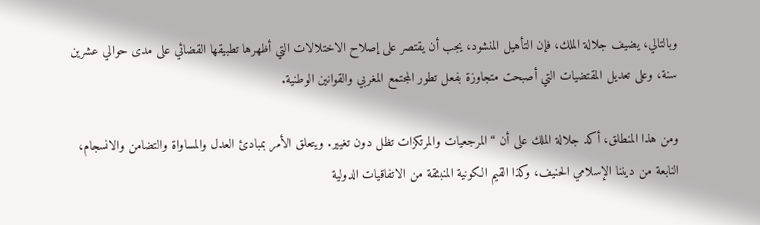وبالتالي، يضيف جلالة الملك، فإن التأهيل المنشود، يجب أن يقتصر على إصلاح الاختلالات التي أظهرها تطبيقها القضائي على مدى حوالي عشرين سنة، وعلى تعديل المقتضيات التي أصبحت متجاوزة بفعل تطور المجتمع المغربي والقوانين الوطنية.

ومن هذا المنطلق، أكد جلالة الملك على أن “المرجعيات والمرتكزات تظل دون تغيير. ويتعلق الأمر بمبادئ العدل والمساواة والتضامن والانسجام، النابعة من ديننا الإسلامي الحنيف، وكذا القيم الكونية المنبثقة من الاتفاقيات الدولية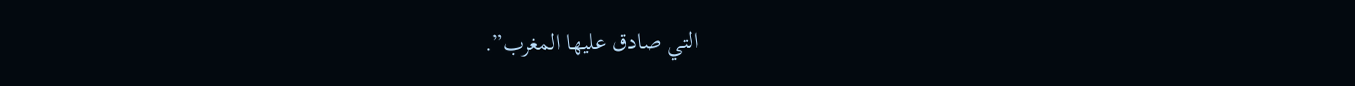التي صادق عليها المغرب”.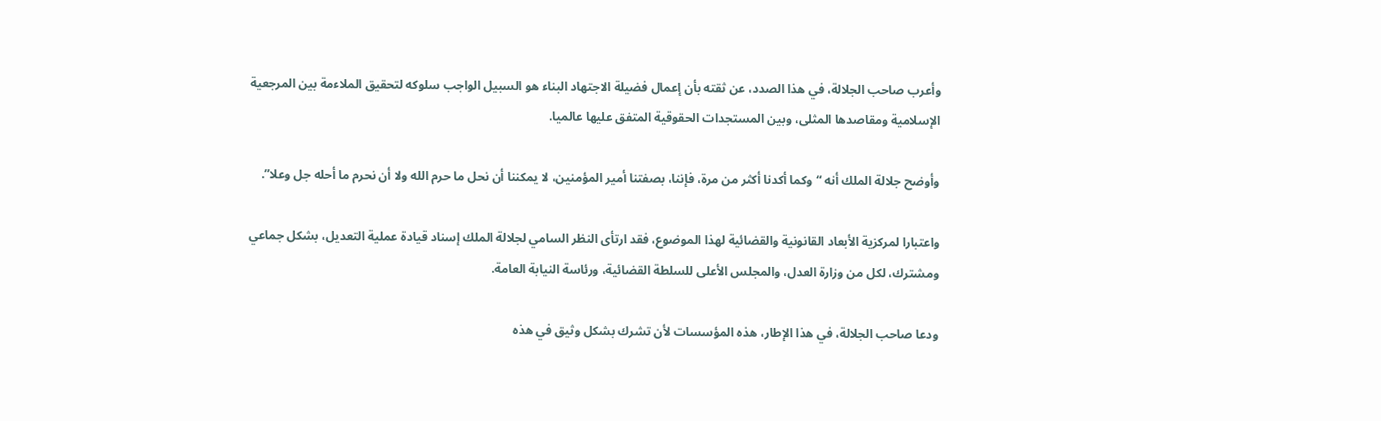وأعرب صاحب الجلالة، في هذا الصدد، عن ثقته بأن إعمال فضيلة الاجتهاد البناء هو السبيل الواجب سلوكه لتحقيق الملاءمة بين المرجعية الإسلامية ومقاصدها المثلى، وبين المستجدات الحقوقية المتفق عليها عالميا.

وأوضح جلالة الملك أنه “وكما أكدنا أكثر من مرة، فإننا، بصفتنا أمير المؤمنين، لا يمكننا أن نحل ما حرم الله ولا أن نحرم ما أحله جل وعلا”.

واعتبارا لمركزية الأبعاد القانونية والقضائية لهذا الموضوع، فقد ارتأى النظر السامي لجلالة الملك إسناد قيادة عملية التعديل، بشكل جماعي ومشترك، لكل من وزارة العدل، والمجلس الأعلى للسلطة القضائية، ورئاسة النيابة العامة.

ودعا صاحب الجلالة، في هذا الإطار، هذه المؤسسات لأن تشرك بشكل وثيق في هذه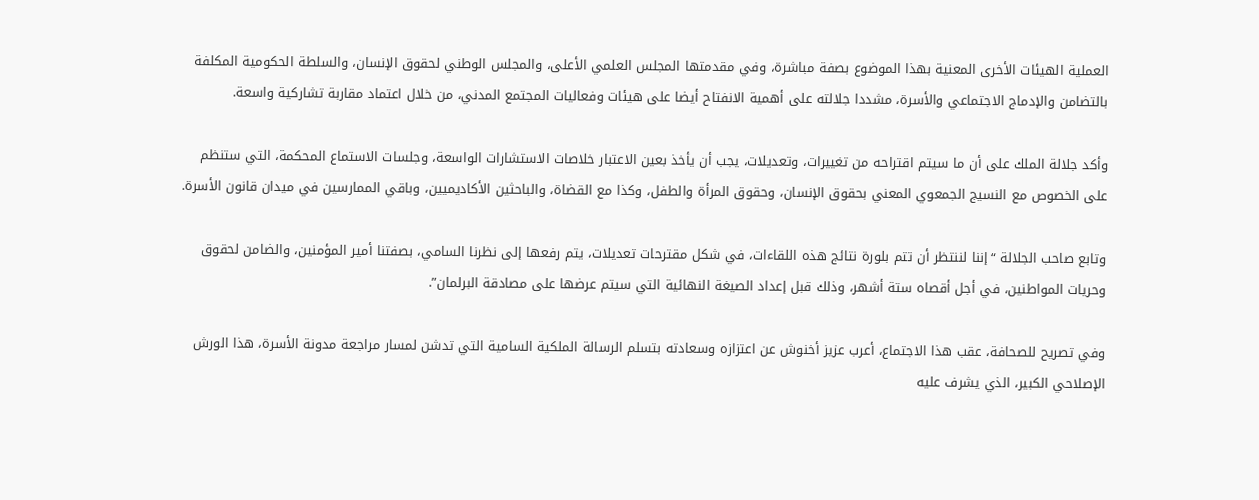العملية الهيئات الأخرى المعنية بهذا الموضوع بصفة مباشرة، وفي مقدمتها المجلس العلمي الأعلى، والمجلس الوطني لحقوق الإنسان، والسلطة الحكومية المكلفة بالتضامن والإدماج الاجتماعي والأسرة، مشددا جلالته على أهمية الانفتاح أيضا على هيئات وفعاليات المجتمع المدني، من خلال اعتماد مقاربة تشاركية واسعة.

وأكد جلالة الملك على أن ما سيتم اقتراحه من تغييرات، وتعديلات، يجب أن يأخذ بعين الاعتبار خلاصات الاستشارات الواسعة، وجلسات الاستماع المحكمة، التي ستنظم على الخصوص مع النسيج الجمعوي المعني بحقوق الإنسان، وحقوق المرأة والطفل، وكذا مع القضاة، والباحثين الأكاديميين، وباقي الممارسين في ميدان قانون الأسرة.

وتابع صاحب الجلالة “إننا لننتظر أن تتم بلورة نتائج هذه اللقاءات، في شكل مقترحات تعديلات، يتم رفعها إلى نظرنا السامي، بصفتنا أمير المؤمنين، والضامن لحقوق وحريات المواطنين، في أجل أقصاه ستة أشهر، وذلك قبل إعداد الصيغة النهائية التي سيتم عرضها على مصادقة البرلمان”.

وفي تصريح للصحافة، عقب هذا الاجتماع، أعرب عزيز أخنوش عن اعتزازه وسعادته بتسلم الرسالة الملكية السامية التي تدشن لمسار مراجعة مدونة الأسرة، هذا الورش الإصلاحي الكبير، الذي يشرف عليه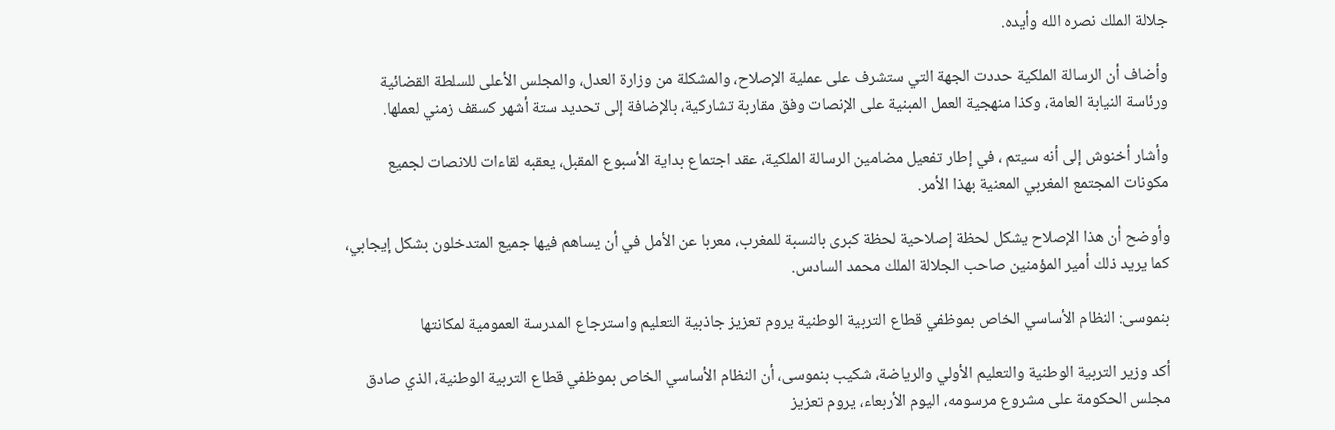جلالة الملك نصره الله وأيده.

وأضاف أن الرسالة الملكية حددت الجهة التي ستشرف على عملية الإصلاح، والمشكلة من وزارة العدل، والمجلس الأعلى للسلطة القضائية ورئاسة النيابة العامة، وكذا منهجية العمل المبنية على الإنصات وفق مقاربة تشاركية، بالإضافة إلى تحديد ستة أشهر كسقف زمني لعملها.

وأشار أخنوش إلى أنه سيتم ، في إطار تفعيل مضامين الرسالة الملكية، عقد اجتماع بداية الأسبوع المقبل، يعقبه لقاءات للانصات لجميع مكونات المجتمع المغربي المعنية بهذا الأمر.

وأوضح أن هذا الإصلاح يشكل لحظة إصلاحية لحظة كبرى بالنسبة للمغرب، معربا عن الأمل في أن يساهم فيها جميع المتدخلون بشكل إيجابي، كما يريد ذلك أمير المؤمنين صاحب الجلالة الملك محمد السادس.

بنموسى: النظام الأساسي الخاص بموظفي قطاع التربية الوطنية يروم تعزيز جاذبية التعليم واسترجاع المدرسة العمومية لمكانتها

أكد وزير التربية الوطنية والتعليم الأولي والرياضة، شكيب بنموسى، أن النظام الأساسي الخاص بموظفي قطاع التربية الوطنية، الذي صادق مجلس الحكومة على مشروع مرسومه، اليوم الأربعاء، يروم تعزيز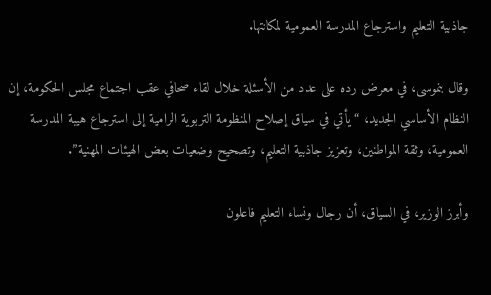جاذبية التعليم واسترجاع المدرسة العمومية لمكانتها.

وقال بنموسى، في معرض رده على عدد من الأسئلة خلال لقاء صحافي عقب اجتماع مجلس الحكومة، إن النظام الأساسي الجديد، “يأتي في سياق إصلاح المنظومة التربوية الرامية إلى استرجاع هيبة المدرسة العمومية، وثقة المواطنين، وتعزيز جاذبية التعليم، وتصحيح وضعيات بعض الهيئات المهنية”.

وأبرز الوزير، في السياق، أن رجال ونساء التعليم فاعلون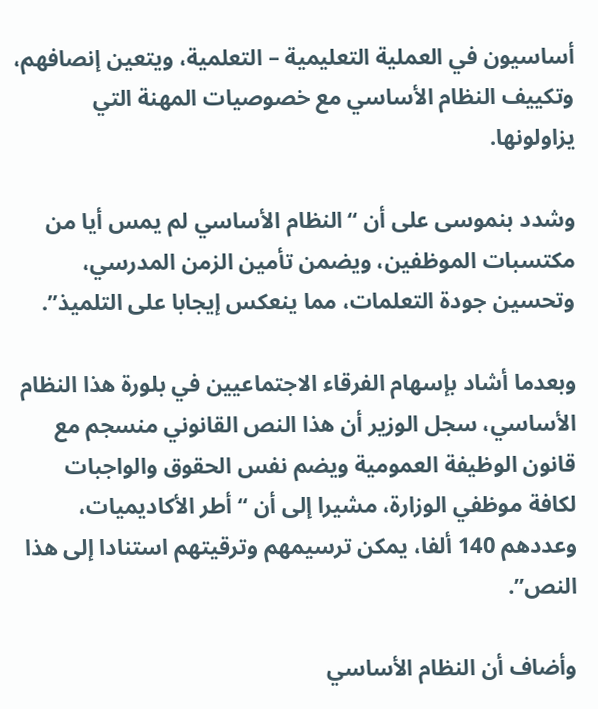أساسيون في العملية التعليمية – التعلمية، ويتعين إنصافهم، وتكييف النظام الأساسي مع خصوصيات المهنة التي يزاولونها.

وشدد بنموسى على أن “النظام الأساسي لم يمس أيا من مكتسبات الموظفين، ويضمن تأمين الزمن المدرسي، وتحسين جودة التعلمات، مما ينعكس إيجابا على التلميذ”.

وبعدما أشاد بإسهام الفرقاء الاجتماعيين في بلورة هذا النظام الأساسي، سجل الوزير أن هذا النص القانوني منسجم مع قانون الوظيفة العمومية ويضم نفس الحقوق والواجبات لكافة موظفي الوزارة، مشيرا إلى أن “أطر الأكاديميات، وعددهم 140 ألفا، يمكن ترسيمهم وترقيتهم استنادا إلى هذا النص”.

وأضاف أن النظام الأساسي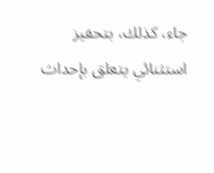جاء، كذلك، بتحفيز استثنائي يتعلق بإحداث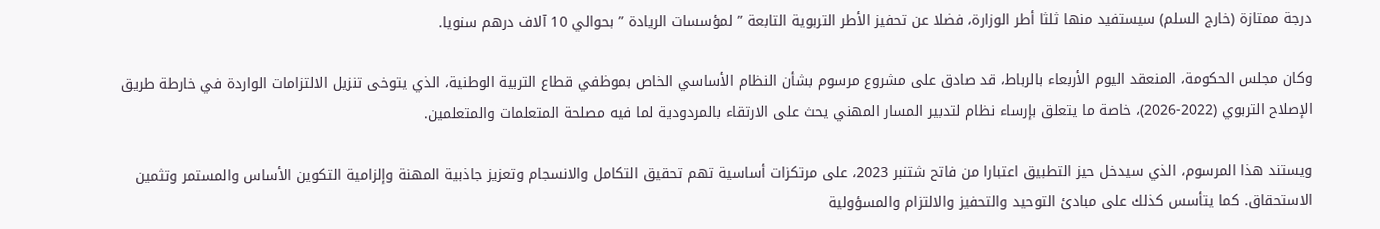درجة ممتازة (خارج السلم) سيستفيد منها ثلثا أطر الوزارة، فضلا عن تحفيز الأطر التربوية التابعة ” لمؤسسات الريادة ” بحوالي 10 آلاف درهم سنويا.

وكان مجلس الحكومة، المنعقد اليوم الأربعاء بالرباط، قد صادق على مشروع مرسوم بشأن النظام الأساسي الخاص بموظفي قطاع التربية الوطنية، الذي يتوخى تنزيل الالتزامات الواردة في خارطة طريق الإصلاح التربوي (2022-2026)، خاصة ما يتعلق بإرساء نظام لتدبير المسار المهني يحث على الارتقاء بالمردودية لما فيه مصلحة المتعلمات والمتعلمين.

ويستند هذا المرسوم، الذي سيدخل حيز التطبيق اعتبارا من فاتح شتنبر 2023، على مرتكزات أساسية تهم تحقيق التكامل والانسجام وتعزيز جاذبية المهنة وإلزامية التكوين الأساس والمستمر وتثمين الاستحقاق. كما يتأسس كذلك على مبادئ التوحيد والتحفيز والالتزام والمسؤولية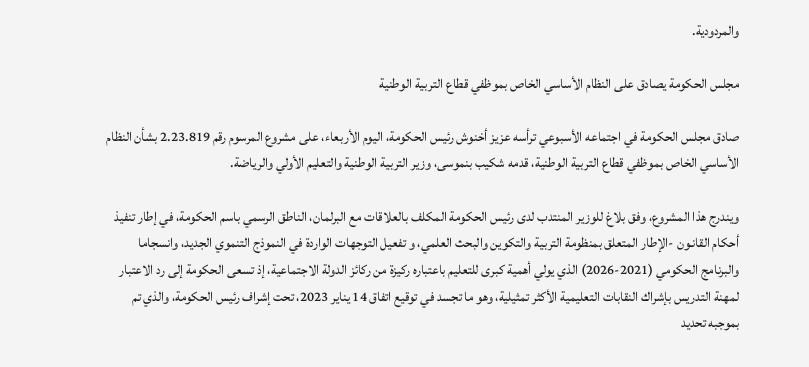والمردودية.

مجلس الحكومة يصادق على النظام الأساسي الخاص بموظفي قطاع التربية الوطنية

صادق مجلس الحكومة في اجتماعه الأسبوعي ترأسه عزيز أخنوش رئيس الحكومة، اليوم الأربعاء، على مشروع المرسوم رقم 2.23.819 بشأن النظام الأساسي الخاص بموظفي قطاع التربية الوطنية، قدمه شكيب بنموسى، وزير التربية الوطنية والتعليم الأولي والرياضة.

ويندرج هذا المشروع، وفق بلاغ للوزير المنتدب لدى رئيس الحكومة المكلف بالعلاقات مع البرلمان، الناطق الرسمي باسم الحكومة، في إطار تنفيذ أحكام القانـون -الإطار المتعلق بمنظومة التربية والتكوين والبحث العلمي، و تفعيل التوجهات الواردة في النموذج التنموي الجديد، وانسجاما والبرنامج الحكومي (2021-2026) الذي يولي أهمية كبرى للتعليم باعتباره ركيزة من ركائز الدولة الاجتماعية، إذ تسعى الحكومة إلى رد الاعتبار لمهنة التدريس بإشراك النقابات التعليمية الأكثر تمثيلية، وهو ما تجسد في توقيع اتفاق 14 يناير 2023، تحت إشراف رئيس الحكومة، والذي تم بموجبه تحديد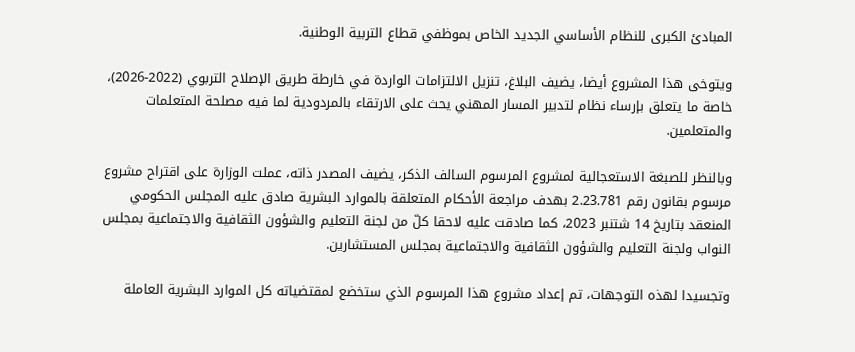المبادئ الكبرى للنظام الأساسي الجديد الخاص بموظفي قطاع التربية الوطنية.

ويتوخى هذا المشروع أيضا، يضيف البلاغ، تنزيل الالتزامات الواردة في خارطة طريق الإصلاح التربوي (2022-2026)، خاصة ما يتعلق بإرساء نظام لتدبير المسار المهني يحث على الارتقاء بالمردودية لما فيه مصلحة المتعلمات والمتعلمين.

وبالنظر للصبغة الاستعجالية لمشروع المرسوم السالف الذكر، يضيف المصدر ذاته، عملت الوزارة على اقتراح مشروع مرسوم بقانون رقم 2.23.781 بهدف مراجعة الأحكام المتعلقة بالموارد البشرية صادق عليه المجلس الحكومي المنعقد بتاريخ 14 شتنبر 2023، كما صادقت عليه لاحقا كلّ من لجنة التعليم والشؤون الثقافية والاجتماعية بمجلس النواب ولجنة التعليم والشؤون الثقافية والاجتماعية بمجلس المستشارين.

وتجسيدا لهذه التوجهات، تم إعداد مشروع هذا المرسوم الذي ستخضع لمقتضياته كل الموارد البشرية العاملة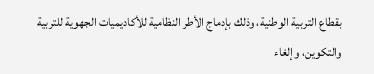بقطاع التربية الوطنية، وذلك بإدماج الأطر النظامية للأكاديميات الجهوية للتربية والتكوين، وإلغاء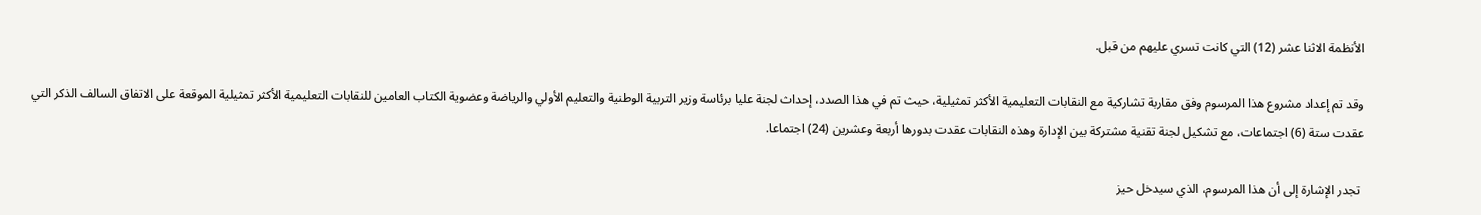الأنظمة الاثنا عشر (12) التي كانت تسري عليهم من قبل.

وقد تم إعداد مشروع هذا المرسوم وفق مقاربة تشاركية مع النقابات التعليمية الأكثر تمثيلية، حيث تم في هذا الصدد، إحداث لجنة عليا برئاسة وزير التربية الوطنية والتعليم الأولي والرياضة وعضوية الكتاب العامين للنقابات التعليمية الأكثر تمثيلية الموقعة على الاتفاق السالف الذكر التي عقدت ستة (6) اجتماعات، مع تشكيل لجنة تقنية مشتركة بين الإدارة وهذه النقابات عقدت بدورها أربعة وعشرين (24) اجتماعا.

 تجدر الإشارة إلى أن هذا المرسوم، الذي سيدخل حيز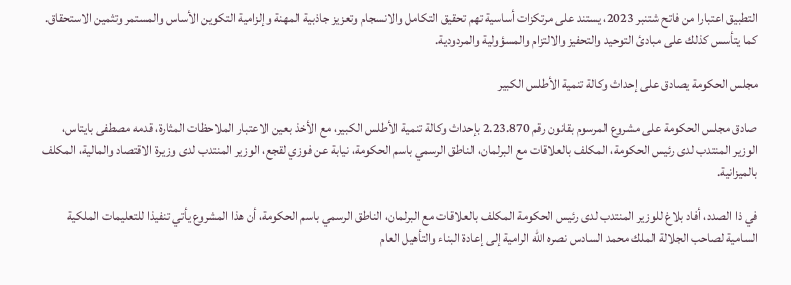التطبيق اعتبارا من فاتح شتنبر 2023، يستند على مرتكزات أساسية تهم تحقيق التكامل والانسجام وتعزيز جاذبية المهنة وإلزامية التكوين الأساس والمستمر وتثمين الاستحقاق. كما يتأسس كذلك على مبادئ التوحيد والتحفيز والالتزام والمسؤولية والمردودية.

مجلس الحكومة يصادق على إحداث وكالة تنمية الأطلس الكبير

صادق مجلس الحكومة على مشروع المرسوم بقانون رقم 2.23.870 بإحداث وكالة تنمية الأطلس الكبير، مع الأخذ بعين الاعتبار الملاحظات المثارة، قدمه مصطفى بايتاس، الوزير المنتدب لدى رئيس الحكومة، المكلف بالعلاقات مع البرلمان، الناطق الرسمي باسم الحكومة، نيابة عن فوزي لقجع، الوزير المنتدب لدى وزيرة الاقتصاد والمالية، المكلف بالميزانية.

في ذا الصدد، أفاد بلاغ للوزير المنتدب لدى رئيس الحكومة المكلف بالعلاقات مع البرلمان، الناطق الرسمي باسم الحكومة، أن هذا المشروع يأتي تنفيذا للتعليمات الملكية السامية لصاحب الجلالة الملك محمد السادس نصره الله الرامية إلى إعادة البناء والتأهيل العام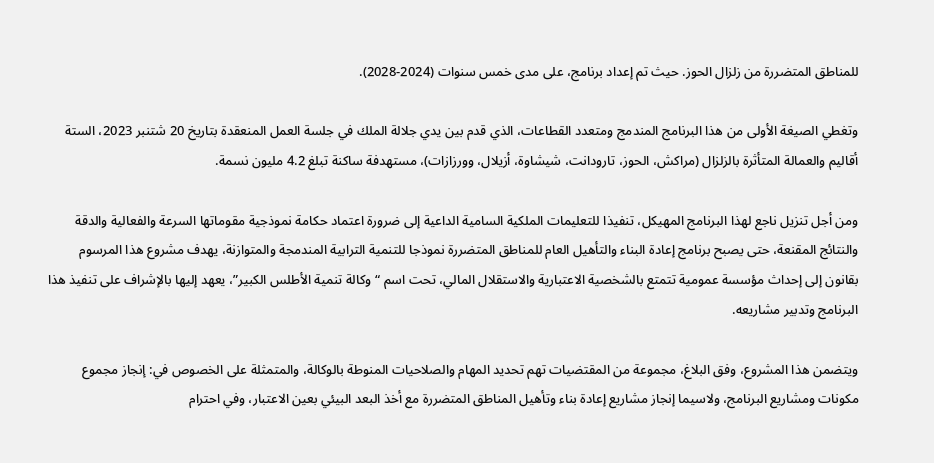للمناطق المتضررة من زلزال الحوز. حيث تم إعداد برنامج، على مدى خمس سنوات (2024-2028).

وتغطي الصيغة الأولى من هذا البرنامج المندمج ومتعدد القطاعات، الذي قدم بين يدي جلالة الملك في جلسة العمل المنعقدة بتاريخ 20 شتنبر 2023، الستة أقاليم والعمالة المتأثرة بالزلزال (مراكش، الحوز، تارودانت، شيشاوة، أزيلال، وورزازات)، مستهدفة ساكنة تبلغ 4.2 مليون نسمة.

ومن أجل تنزيل ناجع لهذا البرنامج المهيكل، تنفيذا للتعليمات الملكية السامية الداعية إلى ضرورة اعتماد حكامة نموذجية مقوماتها السرعة والفعالية والدقة والنتائج المقنعة، حتى يصبح برنامج إعادة البناء والتأهيل العام للمناطق المتضررة نموذجا للتنمية الترابية المندمجة والمتوازنة، يهدف مشروع هذا المرسوم بقانون إلى إحداث مؤسسة عمومية تتمتع بالشخصية الاعتبارية والاستقلال المالي، تحت اسم “وكالة تنمية الأطلس الكبير”، يعهد إليها بالإشراف على تنفيذ هذا البرنامج وتدبير مشاريعه.

ويتضمن هذا المشروع، وفق البلاغ، مجموعة من المقتضيات تهم تحديد المهام والصلاحيات المنوطة بالوكالة، والمتمثلة على الخصوص في: إنجاز مجموع مكونات ومشاريع البرنامج، ولاسيما إنجاز مشاريع إعادة بناء وتأهيل المناطق المتضررة مع أخذ البعد البيئي بعين الاعتبار، وفي احترام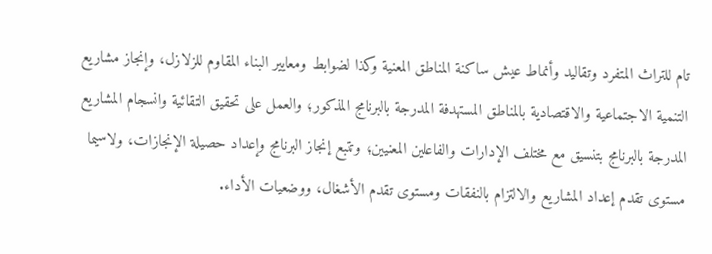تام للتراث المتفرد وتقاليد وأنماط عيش ساكنة المناطق المعنية وكذا لضوابط ومعايير البناء المقاوم للزلازل، وإنجاز مشاريع التنمية الاجتماعية والاقتصادية بالمناطق المستهدفة المدرجة بالبرنامج المذكور؛ والعمل على تحقيق التقائية وانسجام المشاريع المدرجة بالبرنامج بتنسيق مع مختلف الإدارات والفاعلين المعنيين؛ وتتبع إنجاز البرنامج وإعداد حصيلة الإنجازات، ولاسيما مستوى تقدم إعداد المشاريع والالتزام بالنفقات ومستوى تقدم الأشغال، ووضعيات الأداء.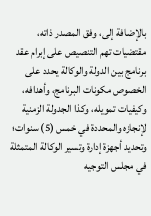بالإضافة إلى، وفق المصدر ذاته، مقتضيات تهم التنصيص على إبرام عقد برنامج بين الدولة والوكالة يحدد على الخصوص مكونات البرنامج، وأهدافه، وكيفيات تمويله، وكذا الجدولة الزمنية لإنجازه والمحددة في خمس (5) سنوات؛ وتحديد أجهزة إدارة وتسير الوكالة المتمثلة في مجلس التوجيه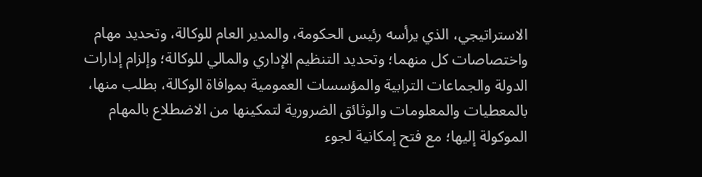الاستراتيجي، الذي يرأسه رئيس الحكومة، والمدير العام للوكالة، وتحديد مهام واختصاصات كل منهما؛ وتحديد التنظيم الإداري والمالي للوكالة؛ وإلزام إدارات الدولة والجماعات الترابية والمؤسسات العمومية بموافاة الوكالة، بطلب منها، بالمعطيات والمعلومات والوثائق الضرورية لتمكينها من الاضطلاع بالمهام الموكولة إليها؛ مع فتح إمكانية لجوء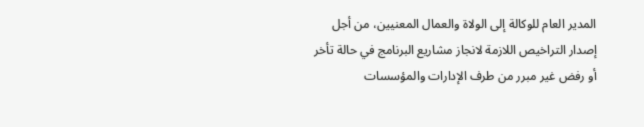المدير العام للوكالة إلى الولاة والعمال المعنيين، من أجل إصدار التراخيص اللازمة لانجاز مشاريع البرنامج في حالة تأخر أو رفض غير مبرر من طرف الإدارات والمؤسسات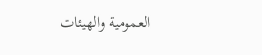العمومية والهيئات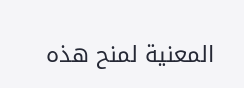المعنية لمنح هذه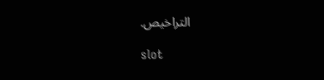التراخيص.

slot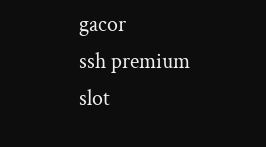gacor
ssh premium
slot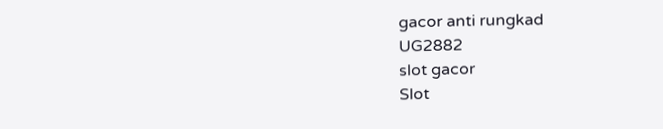gacor anti rungkad
UG2882
slot gacor
Slot